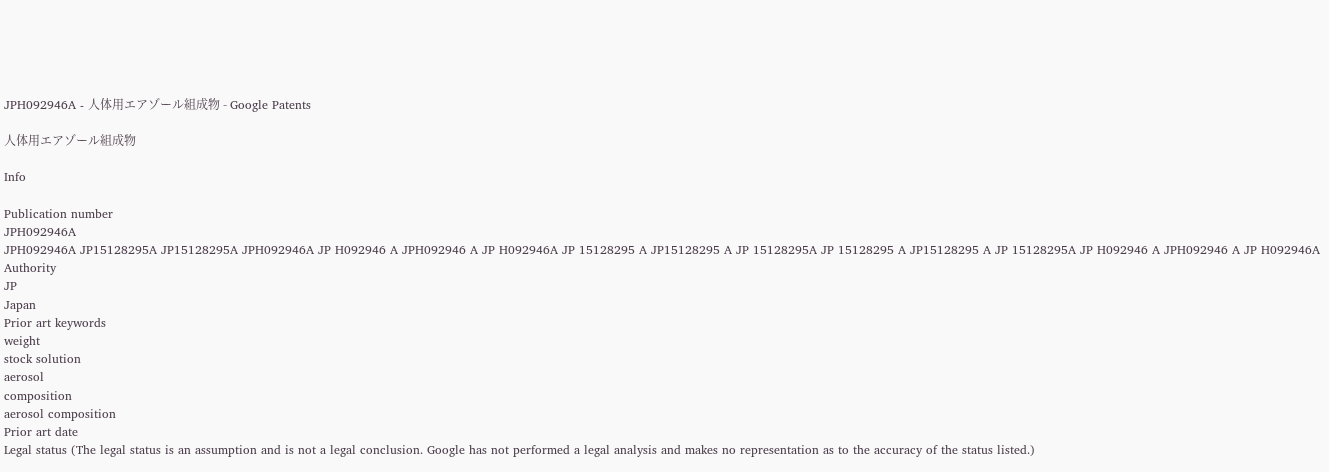JPH092946A - 人体用エアゾール組成物 - Google Patents

人体用エアゾール組成物

Info

Publication number
JPH092946A
JPH092946A JP15128295A JP15128295A JPH092946A JP H092946 A JPH092946 A JP H092946A JP 15128295 A JP15128295 A JP 15128295A JP 15128295 A JP15128295 A JP 15128295A JP H092946 A JPH092946 A JP H092946A
Authority
JP
Japan
Prior art keywords
weight
stock solution
aerosol
composition
aerosol composition
Prior art date
Legal status (The legal status is an assumption and is not a legal conclusion. Google has not performed a legal analysis and makes no representation as to the accuracy of the status listed.)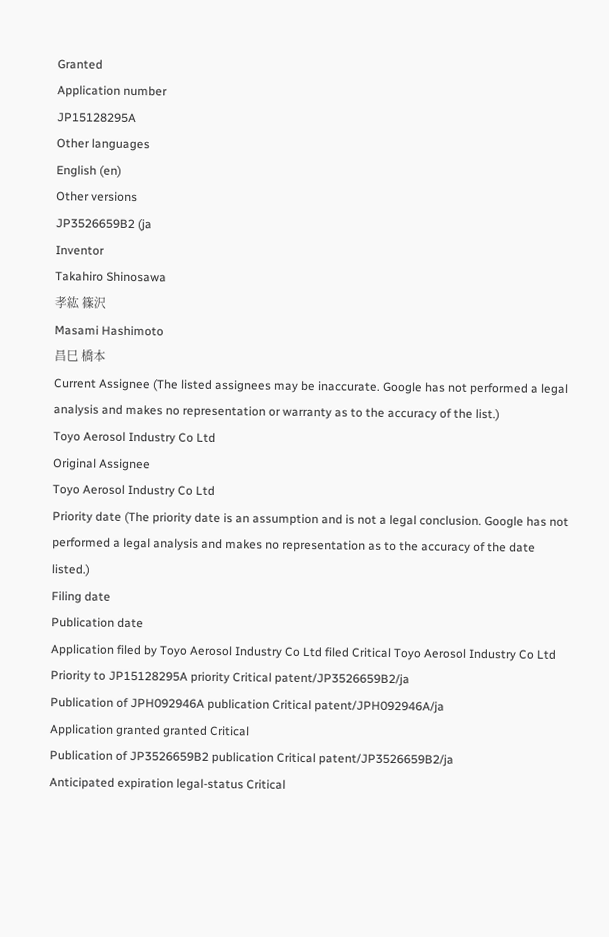Granted
Application number
JP15128295A
Other languages
English (en)
Other versions
JP3526659B2 (ja
Inventor
Takahiro Shinosawa
孝紘 篠沢
Masami Hashimoto
昌巳 橋本
Current Assignee (The listed assignees may be inaccurate. Google has not performed a legal analysis and makes no representation or warranty as to the accuracy of the list.)
Toyo Aerosol Industry Co Ltd
Original Assignee
Toyo Aerosol Industry Co Ltd
Priority date (The priority date is an assumption and is not a legal conclusion. Google has not performed a legal analysis and makes no representation as to the accuracy of the date listed.)
Filing date
Publication date
Application filed by Toyo Aerosol Industry Co Ltd filed Critical Toyo Aerosol Industry Co Ltd
Priority to JP15128295A priority Critical patent/JP3526659B2/ja
Publication of JPH092946A publication Critical patent/JPH092946A/ja
Application granted granted Critical
Publication of JP3526659B2 publication Critical patent/JP3526659B2/ja
Anticipated expiration legal-status Critical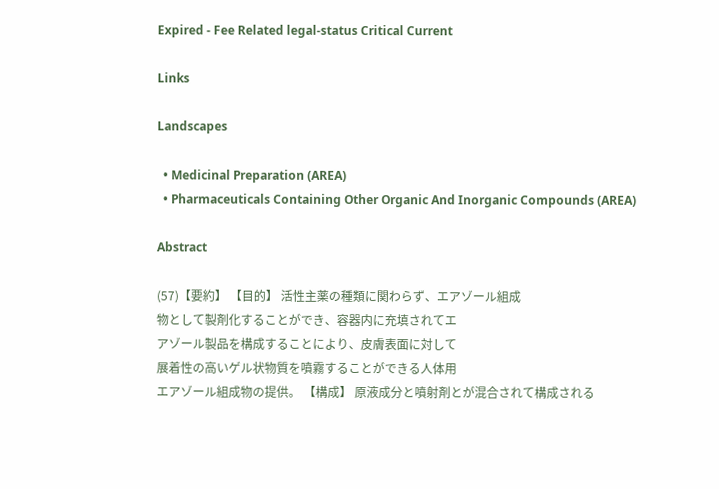Expired - Fee Related legal-status Critical Current

Links

Landscapes

  • Medicinal Preparation (AREA)
  • Pharmaceuticals Containing Other Organic And Inorganic Compounds (AREA)

Abstract

(57)【要約】 【目的】 活性主薬の種類に関わらず、エアゾール組成
物として製剤化することができ、容器内に充填されてエ
アゾール製品を構成することにより、皮膚表面に対して
展着性の高いゲル状物質を噴霧することができる人体用
エアゾール組成物の提供。 【構成】 原液成分と噴射剤とが混合されて構成される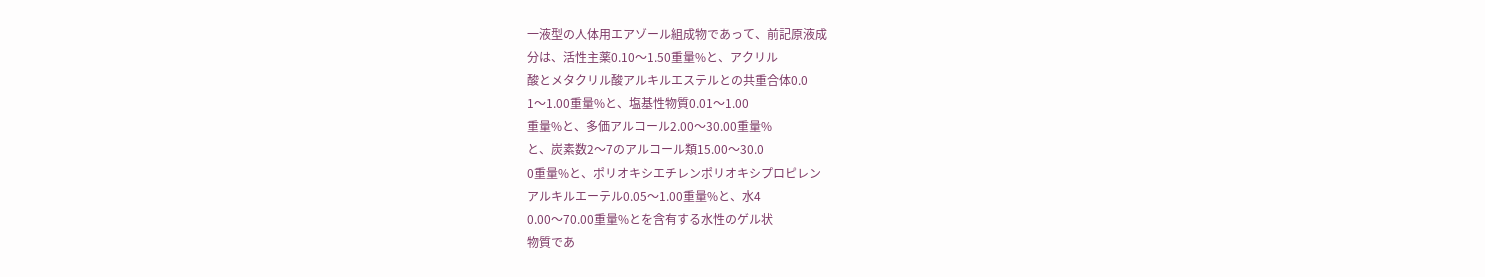一液型の人体用エアゾール組成物であって、前記原液成
分は、活性主薬0.10〜1.50重量%と、アクリル
酸とメタクリル酸アルキルエステルとの共重合体0.0
1〜1.00重量%と、塩基性物質0.01〜1.00
重量%と、多価アルコール2.00〜30.00重量%
と、炭素数2〜7のアルコール類15.00〜30.0
0重量%と、ポリオキシエチレンポリオキシプロピレン
アルキルエーテル0.05〜1.00重量%と、水4
0.00〜70.00重量%とを含有する水性のゲル状
物質であ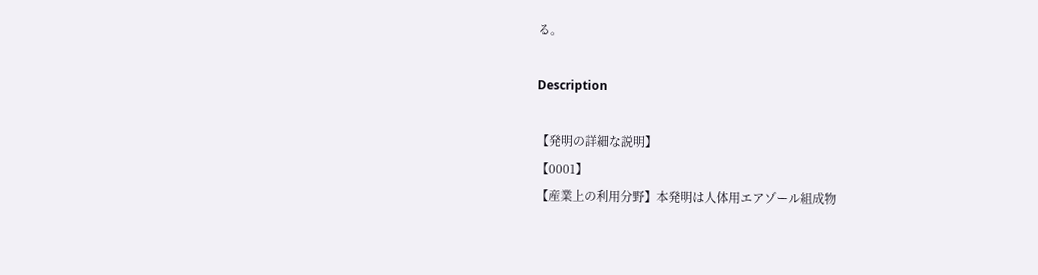る。

Description

【発明の詳細な説明】
【0001】
【産業上の利用分野】本発明は人体用エアゾール組成物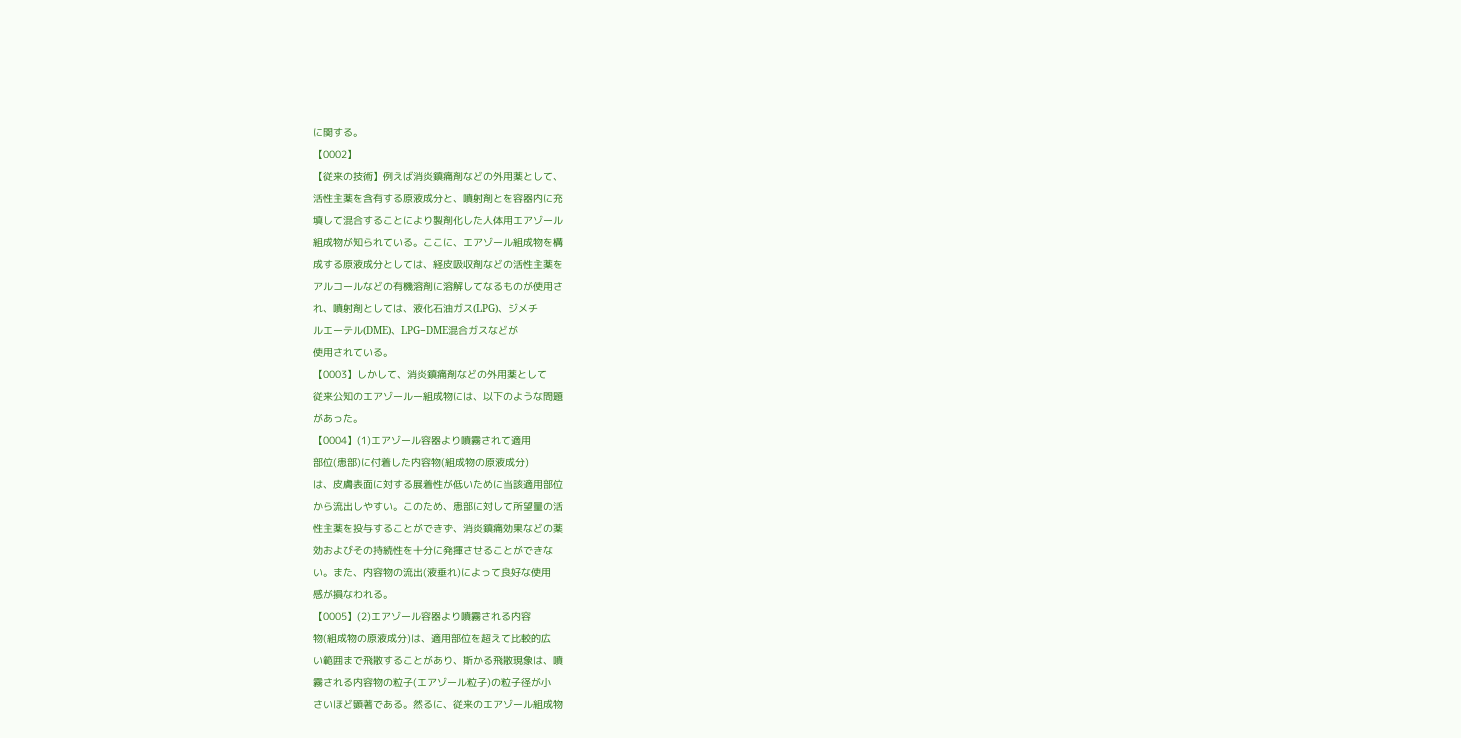に関する。
【0002】
【従来の技術】例えば消炎鎮痛剤などの外用薬として、
活性主薬を含有する原液成分と、噴射剤とを容器内に充
填して混合することにより製剤化した人体用エアゾール
組成物が知られている。ここに、エアゾール組成物を構
成する原液成分としては、経皮吸収剤などの活性主薬を
アルコールなどの有機溶剤に溶解してなるものが使用さ
れ、噴射剤としては、液化石油ガス(LPG)、ジメチ
ルエーテル(DME)、LPG−DME混合ガスなどが
使用されている。
【0003】しかして、消炎鎮痛剤などの外用薬として
従来公知のエアゾールー組成物には、以下のような問題
があった。
【0004】(1)エアゾール容器より噴霧されて適用
部位(患部)に付着した内容物(組成物の原液成分)
は、皮膚表面に対する展着性が低いために当該適用部位
から流出しやすい。このため、患部に対して所望量の活
性主薬を投与することができず、消炎鎮痛効果などの薬
効およびその持続性を十分に発揮させることができな
い。また、内容物の流出(液垂れ)によって良好な使用
感が損なわれる。
【0005】(2)エアゾール容器より噴霧される内容
物(組成物の原液成分)は、適用部位を超えて比較的広
い範囲まで飛散することがあり、斯かる飛散現象は、噴
霧される内容物の粒子(エアゾール粒子)の粒子径が小
さいほど顕著である。然るに、従来のエアゾール組成物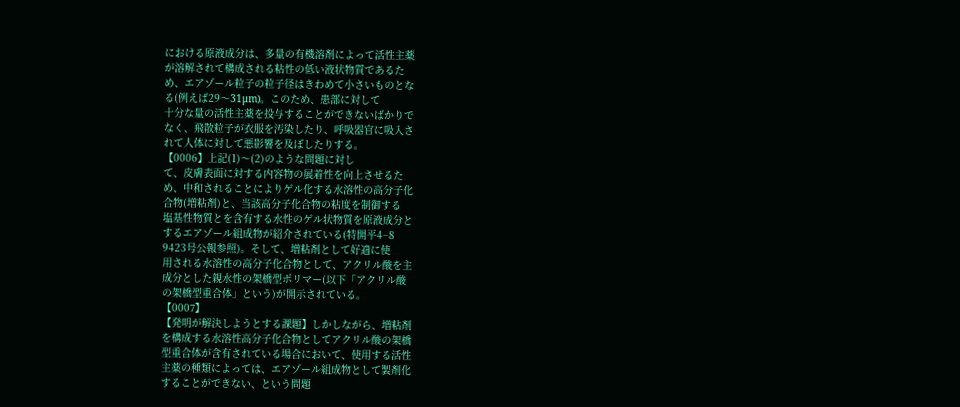における原液成分は、多量の有機溶剤によって活性主薬
が溶解されて構成される粘性の低い液状物質であるた
め、エアゾール粒子の粒子径はきわめて小さいものとな
る(例えば29〜31μm)。このため、患部に対して
十分な量の活性主薬を投与することができないばかりで
なく、飛散粒子が衣服を汚染したり、呼吸器官に吸入さ
れて人体に対して悪影響を及ぼしたりする。
【0006】上記(1)〜(2)のような問題に対し
て、皮膚表面に対する内容物の展着性を向上させるた
め、中和されることによりゲル化する水溶性の高分子化
合物(増粘剤)と、当該高分子化合物の粘度を制御する
塩基性物質とを含有する水性のゲル状物質を原液成分と
するエアゾール組成物が紹介されている(特開平4−8
9423号公報参照)。そして、増粘剤として好適に使
用される水溶性の高分子化合物として、アクリル酸を主
成分とした親水性の架橋型ポリマー(以下「アクリル酸
の架橋型重合体」という)が開示されている。
【0007】
【発明が解決しようとする課題】しかしながら、増粘剤
を構成する水溶性高分子化合物としてアクリル酸の架橋
型重合体が含有されている場合において、使用する活性
主薬の種類によっては、エアゾール組成物として製剤化
することができない、という問題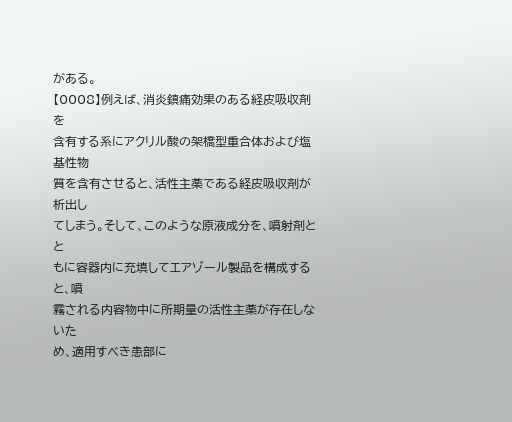がある。
【0008】例えば、消炎鎮痛効果のある経皮吸収剤を
含有する系にアクリル酸の架橋型重合体および塩基性物
質を含有させると、活性主薬である経皮吸収剤が析出し
てしまう。そして、このような原液成分を、噴射剤とと
もに容器内に充填してエアゾール製品を構成すると、噴
霧される内容物中に所期量の活性主薬が存在しないた
め、適用すべき患部に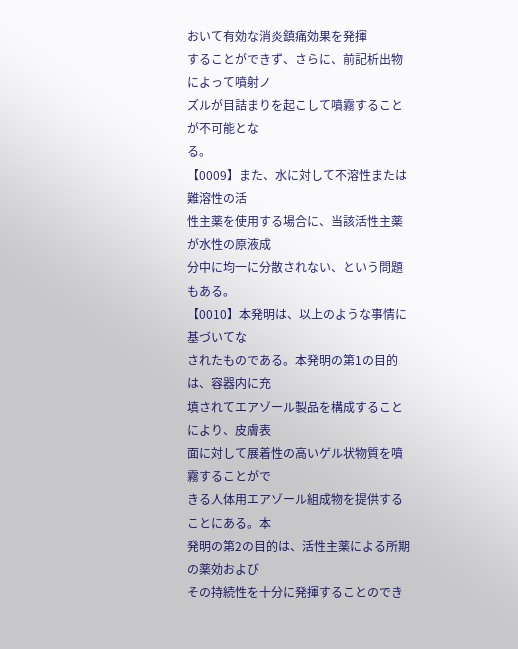おいて有効な消炎鎮痛効果を発揮
することができず、さらに、前記析出物によって噴射ノ
ズルが目詰まりを起こして噴霧することが不可能とな
る。
【0009】また、水に対して不溶性または難溶性の活
性主薬を使用する場合に、当該活性主薬が水性の原液成
分中に均一に分散されない、という問題もある。
【0010】本発明は、以上のような事情に基づいてな
されたものである。本発明の第1の目的は、容器内に充
填されてエアゾール製品を構成することにより、皮膚表
面に対して展着性の高いゲル状物質を噴霧することがで
きる人体用エアゾール組成物を提供することにある。本
発明の第2の目的は、活性主薬による所期の薬効および
その持続性を十分に発揮することのでき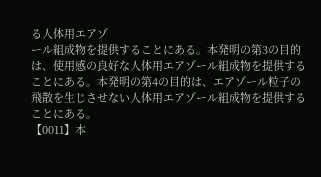る人体用エアゾ
ール組成物を提供することにある。本発明の第3の目的
は、使用感の良好な人体用エアゾール組成物を提供する
ことにある。本発明の第4の目的は、エアゾール粒子の
飛散を生じさせない人体用エアゾール組成物を提供する
ことにある。
【0011】本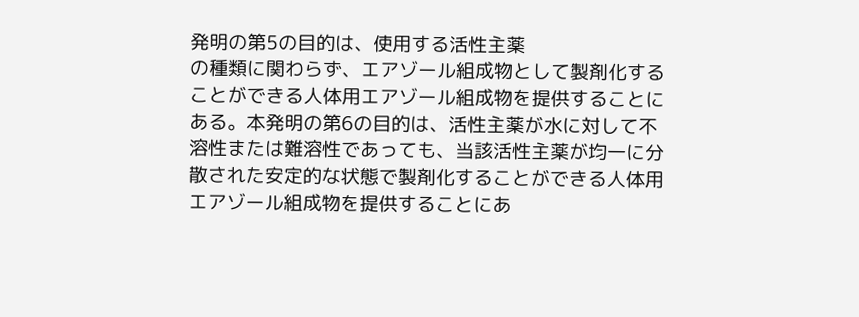発明の第5の目的は、使用する活性主薬
の種類に関わらず、エアゾール組成物として製剤化する
ことができる人体用エアゾール組成物を提供することに
ある。本発明の第6の目的は、活性主薬が水に対して不
溶性または難溶性であっても、当該活性主薬が均一に分
散された安定的な状態で製剤化することができる人体用
エアゾール組成物を提供することにあ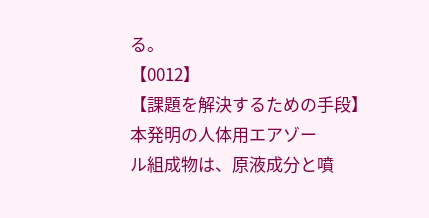る。
【0012】
【課題を解決するための手段】本発明の人体用エアゾー
ル組成物は、原液成分と噴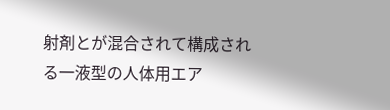射剤とが混合されて構成され
る一液型の人体用エア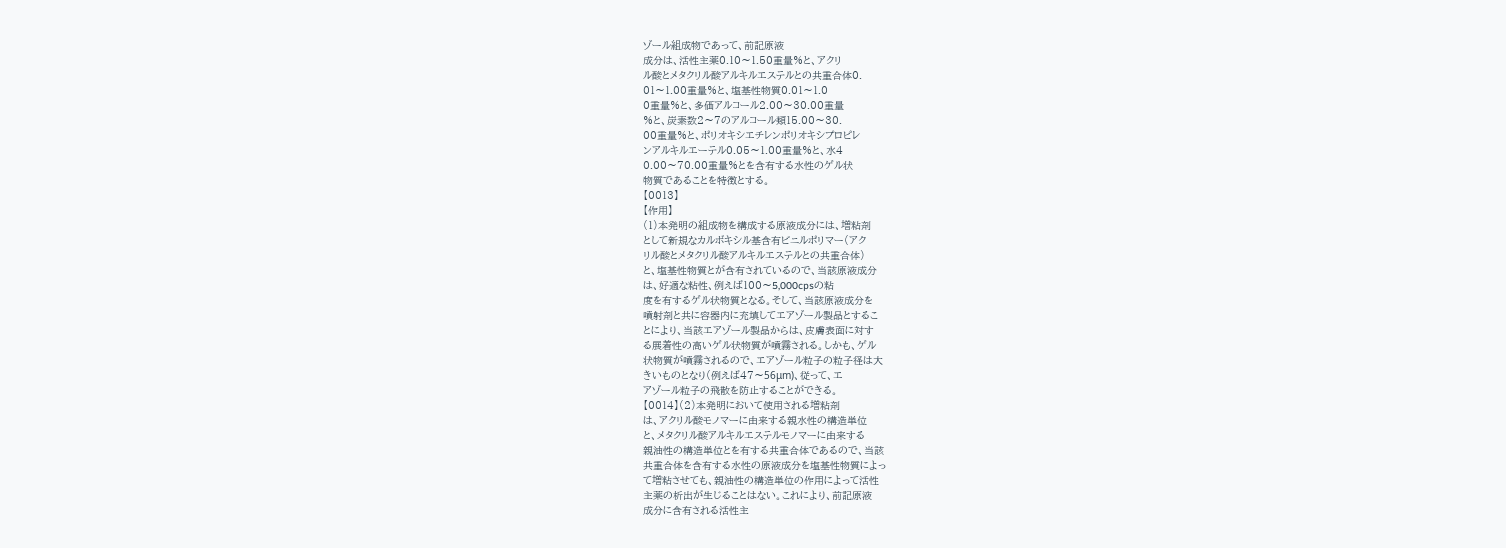ゾール組成物であって、前記原液
成分は、活性主薬0.10〜1.50重量%と、アクリ
ル酸とメタクリル酸アルキルエステルとの共重合体0.
01〜1.00重量%と、塩基性物質0.01〜1.0
0重量%と、多価アルコール2.00〜30.00重量
%と、炭素数2〜7のアルコール類15.00〜30.
00重量%と、ポリオキシエチレンポリオキシプロピレ
ンアルキルエーテル0.05〜1.00重量%と、水4
0.00〜70.00重量%とを含有する水性のゲル状
物質であることを特徴とする。
【0013】
【作用】
(1)本発明の組成物を構成する原液成分には、増粘剤
として新規なカルボキシル基含有ビニルポリマー(アク
リル酸とメタクリル酸アルキルエステルとの共重合体)
と、塩基性物質とが含有されているので、当該原液成分
は、好適な粘性、例えば100〜5,000cpsの粘
度を有するゲル状物質となる。そして、当該原液成分を
噴射剤と共に容器内に充填してエアゾール製品とするこ
とにより、当該エアゾール製品からは、皮膚表面に対す
る展着性の高いゲル状物質が噴霧される。しかも、ゲル
状物質が噴霧されるので、エアゾール粒子の粒子径は大
きいものとなり(例えば47〜56μm)、従って、エ
アゾール粒子の飛散を防止することができる。
【0014】(2)本発明において使用される増粘剤
は、アクリル酸モノマーに由来する親水性の構造単位
と、メタクリル酸アルキルエステルモノマーに由来する
親油性の構造単位とを有する共重合体であるので、当該
共重合体を含有する水性の原液成分を塩基性物質によっ
て増粘させても、親油性の構造単位の作用によって活性
主薬の析出が生じることはない。これにより、前記原液
成分に含有される活性主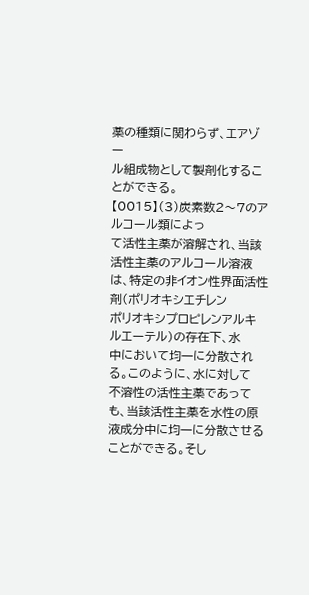薬の種類に関わらず、エアゾー
ル組成物として製剤化することができる。
【0015】(3)炭素数2〜7のアルコール類によっ
て活性主薬が溶解され、当該活性主薬のアルコール溶液
は、特定の非イオン性界面活性剤(ポリオキシエチレン
ポリオキシプロピレンアルキルエーテル)の存在下、水
中において均一に分散される。このように、水に対して
不溶性の活性主薬であっても、当該活性主薬を水性の原
液成分中に均一に分散させることができる。そし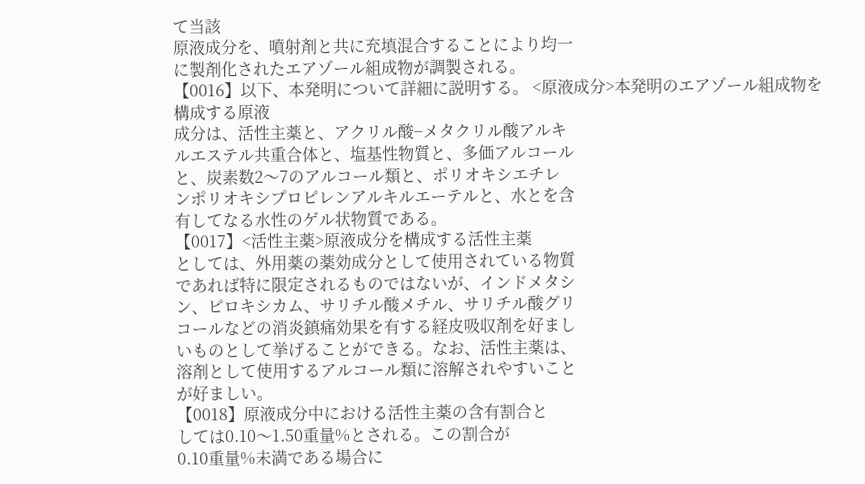て当該
原液成分を、噴射剤と共に充填混合することにより均一
に製剤化されたエアゾール組成物が調製される。
【0016】以下、本発明について詳細に説明する。 <原液成分>本発明のエアゾール組成物を構成する原液
成分は、活性主薬と、アクリル酸−メタクリル酸アルキ
ルエステル共重合体と、塩基性物質と、多価アルコール
と、炭素数2〜7のアルコール類と、ポリオキシエチレ
ンポリオキシプロピレンアルキルエーテルと、水とを含
有してなる水性のゲル状物質である。
【0017】<活性主薬>原液成分を構成する活性主薬
としては、外用薬の薬効成分として使用されている物質
であれば特に限定されるものではないが、インドメタシ
ン、ピロキシカム、サリチル酸メチル、サリチル酸グリ
コールなどの消炎鎮痛効果を有する経皮吸収剤を好まし
いものとして挙げることができる。なお、活性主薬は、
溶剤として使用するアルコール類に溶解されやすいこと
が好ましい。
【0018】原液成分中における活性主薬の含有割合と
しては0.10〜1.50重量%とされる。この割合が
0.10重量%未満である場合に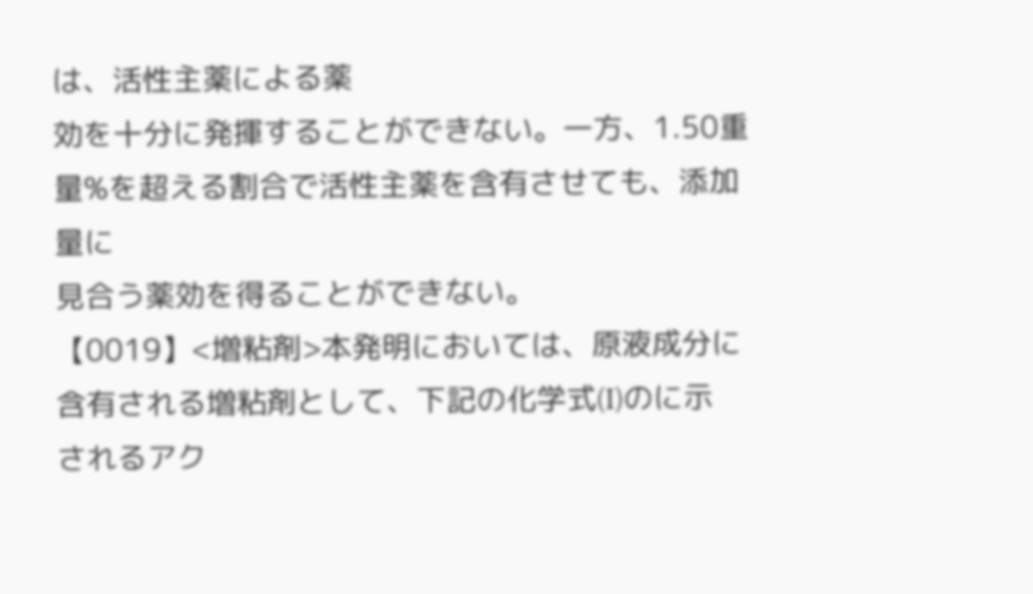は、活性主薬による薬
効を十分に発揮することができない。一方、1.50重
量%を超える割合で活性主薬を含有させても、添加量に
見合う薬効を得ることができない。
【0019】<増粘剤>本発明においては、原液成分に
含有される増粘剤として、下記の化学式(I)のに示
されるアク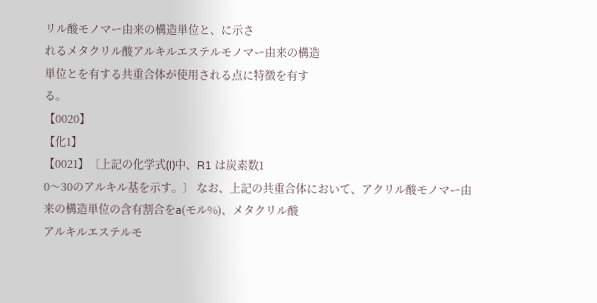リル酸モノマー由来の構造単位と、に示さ
れるメタクリル酸アルキルエステルモノマー由来の構造
単位とを有する共重合体が使用される点に特徴を有す
る。
【0020】
【化1】
【0021】〔上記の化学式(I)中、R1 は炭素数1
0〜30のアルキル基を示す。〕 なお、上記の共重合体において、アクリル酸モノマー由
来の構造単位の含有割合をa(モル%)、メタクリル酸
アルキルエステルモ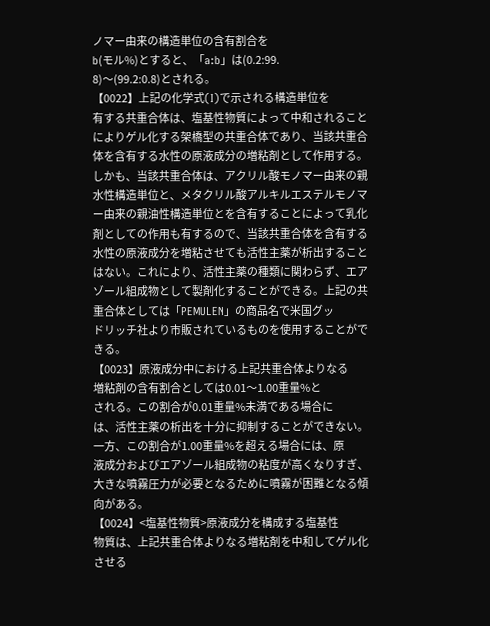ノマー由来の構造単位の含有割合を
b(モル%)とすると、「a:b」は(0.2:99.
8)〜(99.2:0.8)とされる。
【0022】上記の化学式(I)で示される構造単位を
有する共重合体は、塩基性物質によって中和されること
によりゲル化する架橋型の共重合体であり、当該共重合
体を含有する水性の原液成分の増粘剤として作用する。
しかも、当該共重合体は、アクリル酸モノマー由来の親
水性構造単位と、メタクリル酸アルキルエステルモノマ
ー由来の親油性構造単位とを含有することによって乳化
剤としての作用も有するので、当該共重合体を含有する
水性の原液成分を増粘させても活性主薬が析出すること
はない。これにより、活性主薬の種類に関わらず、エア
ゾール組成物として製剤化することができる。上記の共
重合体としては「PEMULEN」の商品名で米国グッ
ドリッチ社より市販されているものを使用することがで
きる。
【0023】原液成分中における上記共重合体よりなる
増粘剤の含有割合としては0.01〜1.00重量%と
される。この割合が0.01重量%未満である場合に
は、活性主薬の析出を十分に抑制することができない。
一方、この割合が1.00重量%を超える場合には、原
液成分およびエアゾール組成物の粘度が高くなりすぎ、
大きな噴霧圧力が必要となるために噴霧が困難となる傾
向がある。
【0024】<塩基性物質>原液成分を構成する塩基性
物質は、上記共重合体よりなる増粘剤を中和してゲル化
させる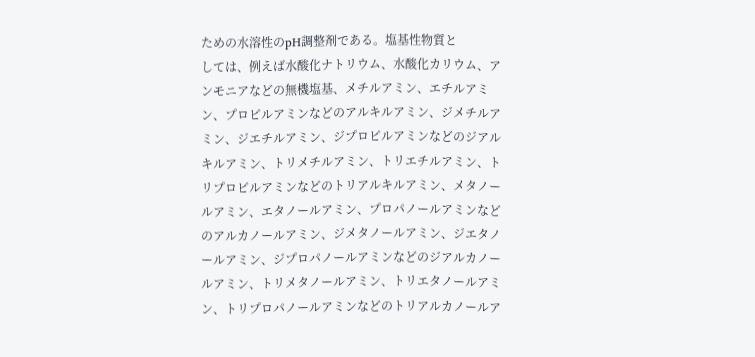ための水溶性のpH調整剤である。塩基性物質と
しては、例えば水酸化ナトリウム、水酸化カリウム、ア
ンモニアなどの無機塩基、メチルアミン、エチルアミ
ン、プロピルアミンなどのアルキルアミン、ジメチルア
ミン、ジエチルアミン、ジプロピルアミンなどのジアル
キルアミン、トリメチルアミン、トリエチルアミン、ト
リプロピルアミンなどのトリアルキルアミン、メタノー
ルアミン、エタノールアミン、プロパノールアミンなど
のアルカノールアミン、ジメタノールアミン、ジエタノ
ールアミン、ジプロパノールアミンなどのジアルカノー
ルアミン、トリメタノールアミン、トリエタノールアミ
ン、トリプロパノールアミンなどのトリアルカノールア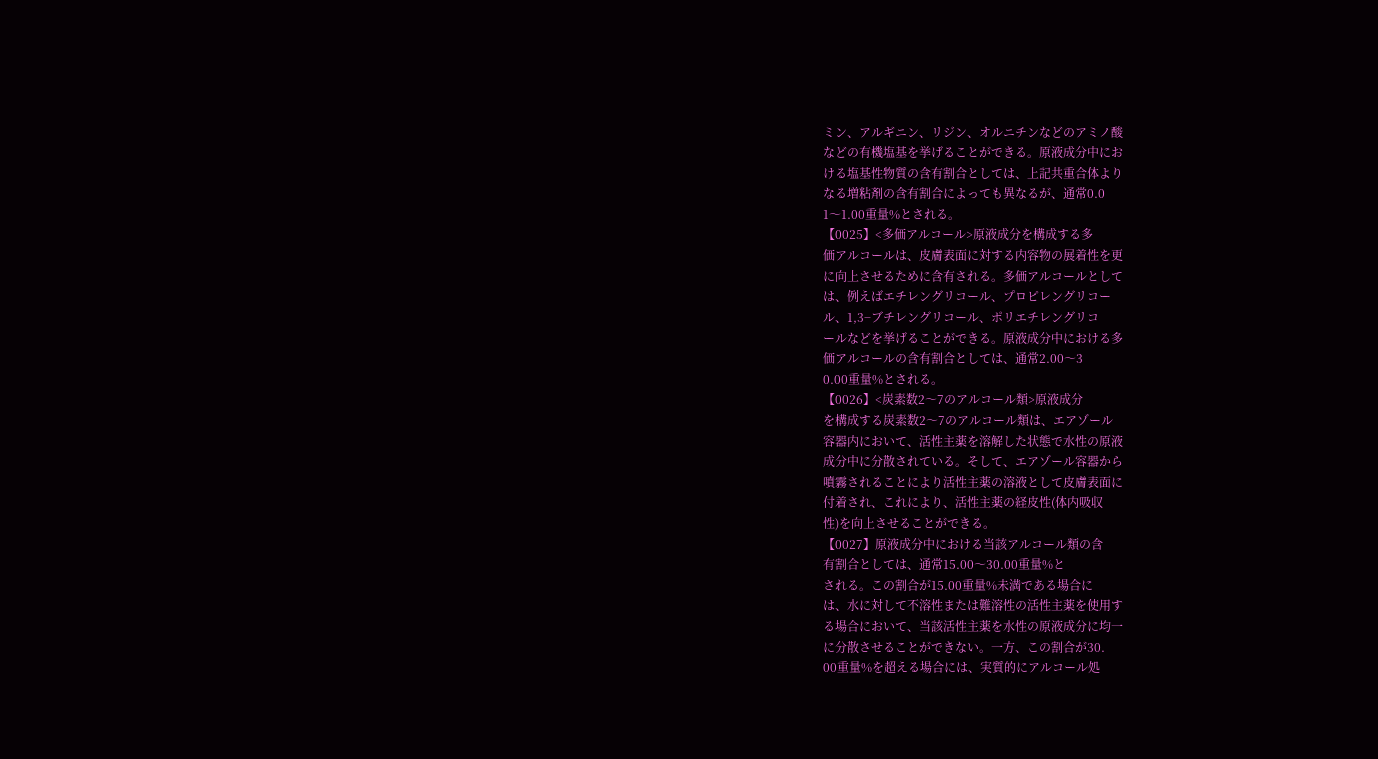ミン、アルギニン、リジン、オルニチンなどのアミノ酸
などの有機塩基を挙げることができる。原液成分中にお
ける塩基性物質の含有割合としては、上記共重合体より
なる増粘剤の含有割合によっても異なるが、通常0.0
1〜1.00重量%とされる。
【0025】<多価アルコール>原液成分を構成する多
価アルコールは、皮膚表面に対する内容物の展着性を更
に向上させるために含有される。多価アルコールとして
は、例えばエチレングリコール、プロピレングリコー
ル、1,3−ブチレングリコール、ポリエチレングリコ
ールなどを挙げることができる。原液成分中における多
価アルコールの含有割合としては、通常2.00〜3
0.00重量%とされる。
【0026】<炭素数2〜7のアルコール類>原液成分
を構成する炭素数2〜7のアルコール類は、エアゾール
容器内において、活性主薬を溶解した状態で水性の原液
成分中に分散されている。そして、エアゾール容器から
噴霧されることにより活性主薬の溶液として皮膚表面に
付着され、これにより、活性主薬の経皮性(体内吸収
性)を向上させることができる。
【0027】原液成分中における当該アルコール類の含
有割合としては、通常15.00〜30.00重量%と
される。この割合が15.00重量%未満である場合に
は、水に対して不溶性または難溶性の活性主薬を使用す
る場合において、当該活性主薬を水性の原液成分に均一
に分散させることができない。一方、この割合が30.
00重量%を超える場合には、実質的にアルコール処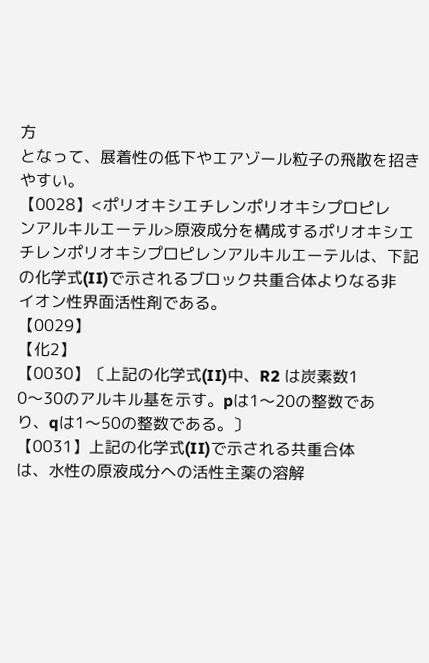方
となって、展着性の低下やエアゾール粒子の飛散を招き
やすい。
【0028】<ポリオキシエチレンポリオキシプロピレ
ンアルキルエーテル>原液成分を構成するポリオキシエ
チレンポリオキシプロピレンアルキルエーテルは、下記
の化学式(II)で示されるブロック共重合体よりなる非
イオン性界面活性剤である。
【0029】
【化2】
【0030】〔上記の化学式(II)中、R2 は炭素数1
0〜30のアルキル基を示す。pは1〜20の整数であ
り、qは1〜50の整数である。〕
【0031】上記の化学式(II)で示される共重合体
は、水性の原液成分への活性主薬の溶解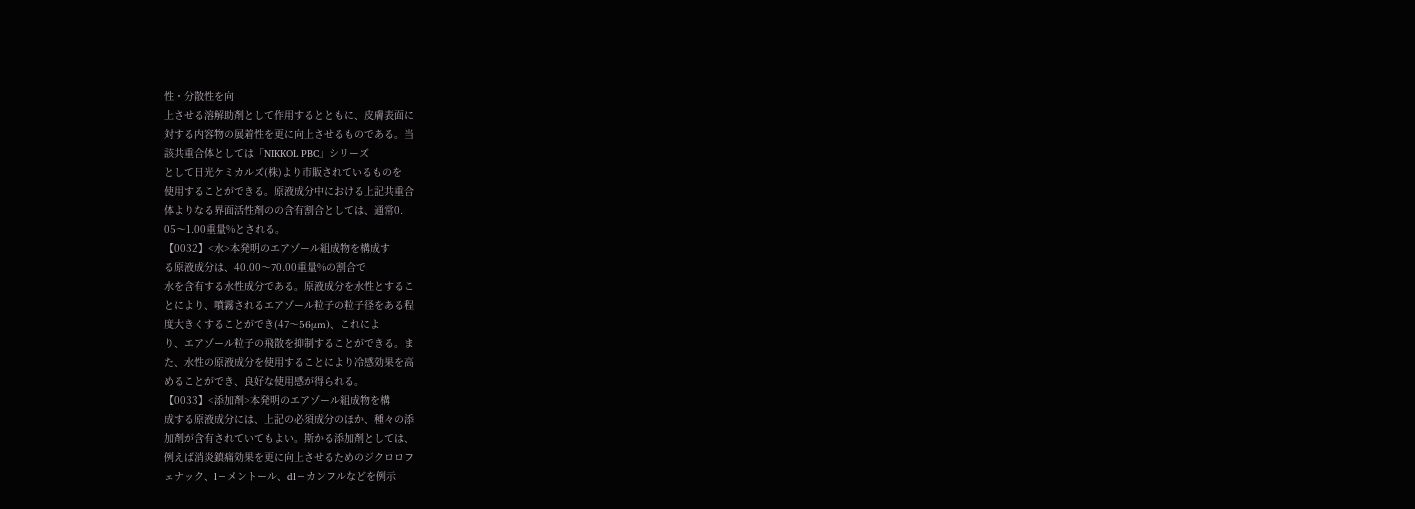性・分散性を向
上させる溶解助剤として作用するとともに、皮膚表面に
対する内容物の展着性を更に向上させるものである。当
該共重合体としては「NIKKOL PBC」シリーズ
として日光ケミカルズ(株)より市販されているものを
使用することができる。原液成分中における上記共重合
体よりなる界面活性剤のの含有割合としては、通常0.
05〜1.00重量%とされる。
【0032】<水>本発明のエアゾール組成物を構成す
る原液成分は、40.00〜70.00重量%の割合で
水を含有する水性成分である。原液成分を水性とするこ
とにより、噴霧されるエアゾール粒子の粒子径をある程
度大きくすることができ(47〜56μm)、これによ
り、エアゾール粒子の飛散を抑制することができる。ま
た、水性の原液成分を使用することにより冷感効果を高
めることができ、良好な使用感が得られる。
【0033】<添加剤>本発明のエアゾール組成物を構
成する原液成分には、上記の必須成分のほか、種々の添
加剤が含有されていてもよい。斯かる添加剤としては、
例えば消炎鎮痛効果を更に向上させるためのジクロロフ
ェナック、l−メントール、dl−カンフルなどを例示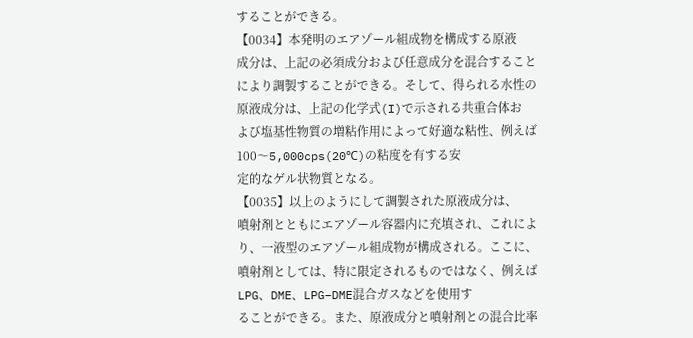することができる。
【0034】本発明のエアゾール組成物を構成する原液
成分は、上記の必須成分および任意成分を混合すること
により調製することができる。そして、得られる水性の
原液成分は、上記の化学式(I)で示される共重合体お
よび塩基性物質の増粘作用によって好適な粘性、例えば
100〜5,000cps(20℃)の粘度を有する安
定的なゲル状物質となる。
【0035】以上のようにして調製された原液成分は、
噴射剤とともにエアゾール容器内に充填され、これによ
り、一液型のエアゾール組成物が構成される。ここに、
噴射剤としては、特に限定されるものではなく、例えば
LPG、DME、LPG−DME混合ガスなどを使用す
ることができる。また、原液成分と噴射剤との混合比率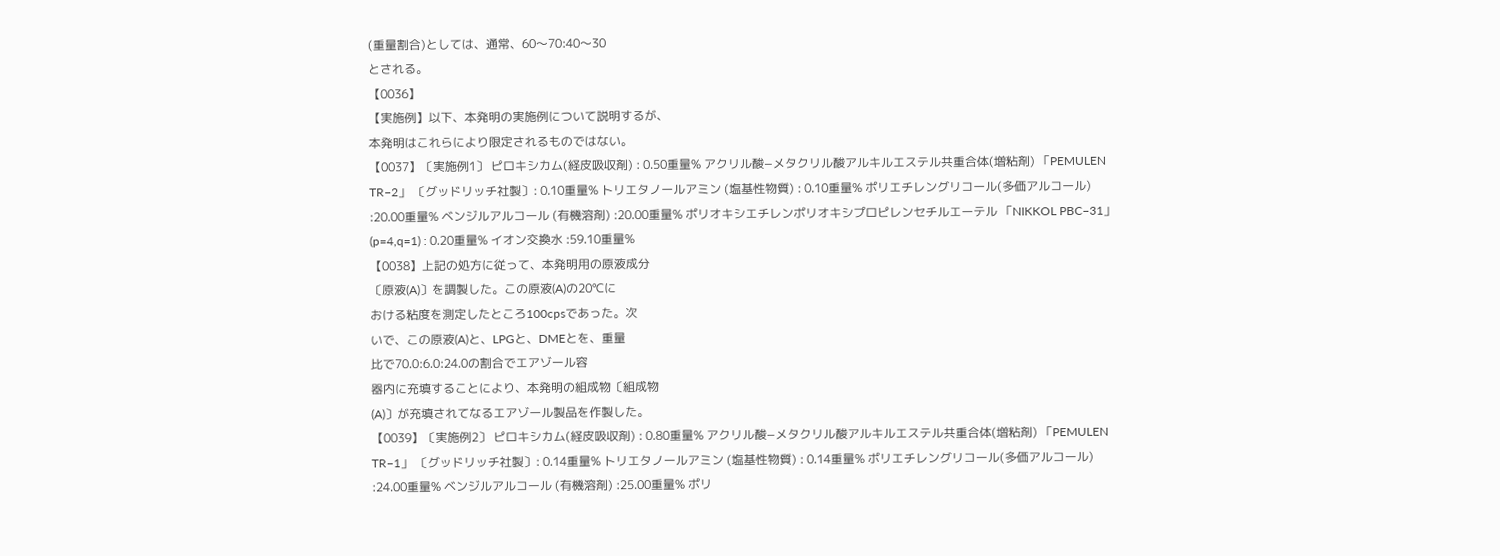(重量割合)としては、通常、60〜70:40〜30
とされる。
【0036】
【実施例】以下、本発明の実施例について説明するが、
本発明はこれらにより限定されるものではない。
【0037】〔実施例1〕 ピロキシカム(経皮吸収剤) : 0.50重量% アクリル酸−メタクリル酸アルキルエステル共重合体(増粘剤) 「PEMULEN TR−2」 〔グッドリッチ社製〕: 0.10重量% トリエタノールアミン (塩基性物質) : 0.10重量% ポリエチレングリコール(多価アルコール) :20.00重量% ベンジルアルコール (有機溶剤) :20.00重量% ポリオキシエチレンポリオキシプロピレンセチルエーテル 「NIKKOL PBC−31」(p=4,q=1) : 0.20重量% イオン交換水 :59.10重量%
【0038】上記の処方に従って、本発明用の原液成分
〔原液(A)〕を調製した。この原液(A)の20℃に
おける粘度を測定したところ100cpsであった。次
いで、この原液(A)と、LPGと、DMEとを、重量
比で70.0:6.0:24.0の割合でエアゾール容
器内に充填することにより、本発明の組成物〔組成物
(A)〕が充填されてなるエアゾール製品を作製した。
【0039】〔実施例2〕 ピロキシカム(経皮吸収剤) : 0.80重量% アクリル酸−メタクリル酸アルキルエステル共重合体(増粘剤) 「PEMULEN TR−1」 〔グッドリッチ社製〕: 0.14重量% トリエタノールアミン (塩基性物質) : 0.14重量% ポリエチレングリコール(多価アルコール) :24.00重量% ベンジルアルコール (有機溶剤) :25.00重量% ポリ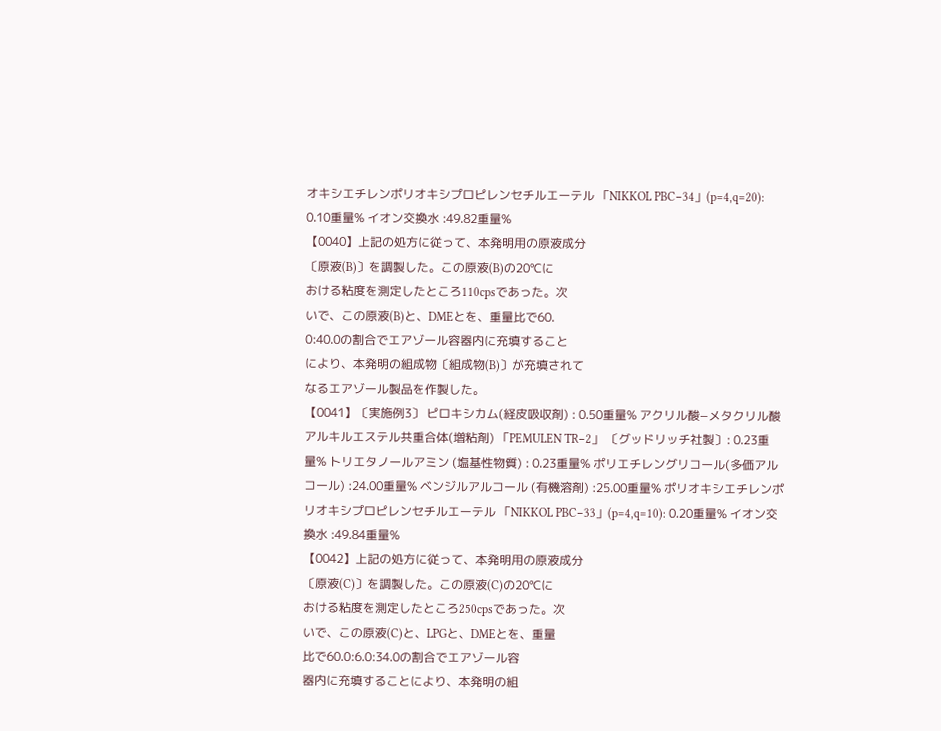オキシエチレンポリオキシプロピレンセチルエーテル 「NIKKOL PBC−34」(p=4,q=20): 0.10重量% イオン交換水 :49.82重量%
【0040】上記の処方に従って、本発明用の原液成分
〔原液(B)〕を調製した。この原液(B)の20℃に
おける粘度を測定したところ110cpsであった。次
いで、この原液(B)と、DMEとを、重量比で60.
0:40.0の割合でエアゾール容器内に充填すること
により、本発明の組成物〔組成物(B)〕が充填されて
なるエアゾール製品を作製した。
【0041】〔実施例3〕 ピロキシカム(経皮吸収剤) : 0.50重量% アクリル酸−メタクリル酸アルキルエステル共重合体(増粘剤) 「PEMULEN TR−2」 〔グッドリッチ社製〕: 0.23重量% トリエタノールアミン (塩基性物質) : 0.23重量% ポリエチレングリコール(多価アルコール) :24.00重量% ベンジルアルコール (有機溶剤) :25.00重量% ポリオキシエチレンポリオキシプロピレンセチルエーテル 「NIKKOL PBC−33」(p=4,q=10): 0.20重量% イオン交換水 :49.84重量%
【0042】上記の処方に従って、本発明用の原液成分
〔原液(C)〕を調製した。この原液(C)の20℃に
おける粘度を測定したところ250cpsであった。次
いで、この原液(C)と、LPGと、DMEとを、重量
比で60.0:6.0:34.0の割合でエアゾール容
器内に充填することにより、本発明の組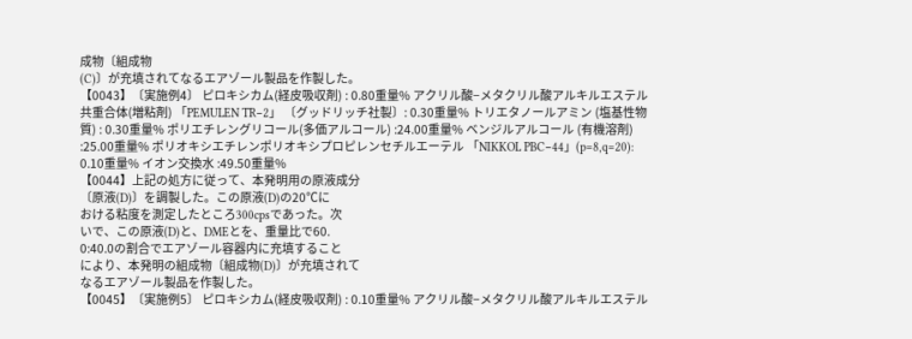成物〔組成物
(C)〕が充填されてなるエアゾール製品を作製した。
【0043】〔実施例4〕 ピロキシカム(経皮吸収剤) : 0.80重量% アクリル酸−メタクリル酸アルキルエステル共重合体(増粘剤) 「PEMULEN TR−2」 〔グッドリッチ社製〕: 0.30重量% トリエタノールアミン (塩基性物質) : 0.30重量% ポリエチレングリコール(多価アルコール) :24.00重量% ベンジルアルコール (有機溶剤) :25.00重量% ポリオキシエチレンポリオキシプロピレンセチルエーテル 「NIKKOL PBC−44」(p=8,q=20): 0.10重量% イオン交換水 :49.50重量%
【0044】上記の処方に従って、本発明用の原液成分
〔原液(D)〕を調製した。この原液(D)の20℃に
おける粘度を測定したところ300cpsであった。次
いで、この原液(D)と、DMEとを、重量比で60.
0:40.0の割合でエアゾール容器内に充填すること
により、本発明の組成物〔組成物(D)〕が充填されて
なるエアゾール製品を作製した。
【0045】〔実施例5〕 ピロキシカム(経皮吸収剤) : 0.10重量% アクリル酸−メタクリル酸アルキルエステル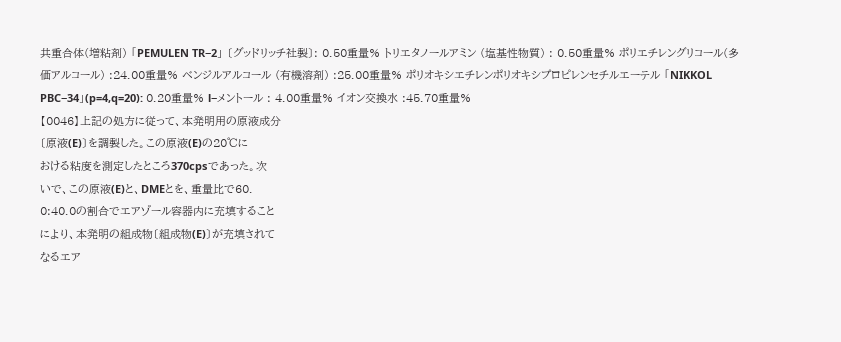共重合体(増粘剤) 「PEMULEN TR−2」 〔グッドリッチ社製〕: 0.50重量% トリエタノールアミン (塩基性物質) : 0.50重量% ポリエチレングリコール(多価アルコール) :24.00重量% ベンジルアルコール (有機溶剤) :25.00重量% ポリオキシエチレンポリオキシプロピレンセチルエーテル 「NIKKOL PBC−34」(p=4,q=20): 0.20重量% l−メントール : 4.00重量% イオン交換水 :45.70重量%
【0046】上記の処方に従って、本発明用の原液成分
〔原液(E)〕を調製した。この原液(E)の20℃に
おける粘度を測定したところ370cpsであった。次
いで、この原液(E)と、DMEとを、重量比で60.
0:40.0の割合でエアゾール容器内に充填すること
により、本発明の組成物〔組成物(E)〕が充填されて
なるエア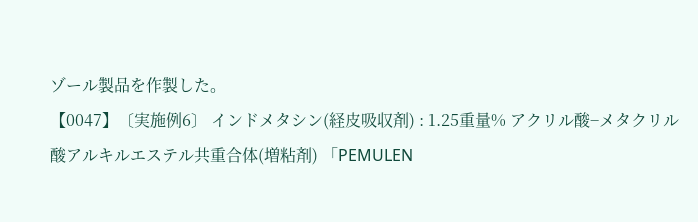ゾール製品を作製した。
【0047】〔実施例6〕 インドメタシン(経皮吸収剤) : 1.25重量% アクリル酸−メタクリル酸アルキルエステル共重合体(増粘剤) 「PEMULEN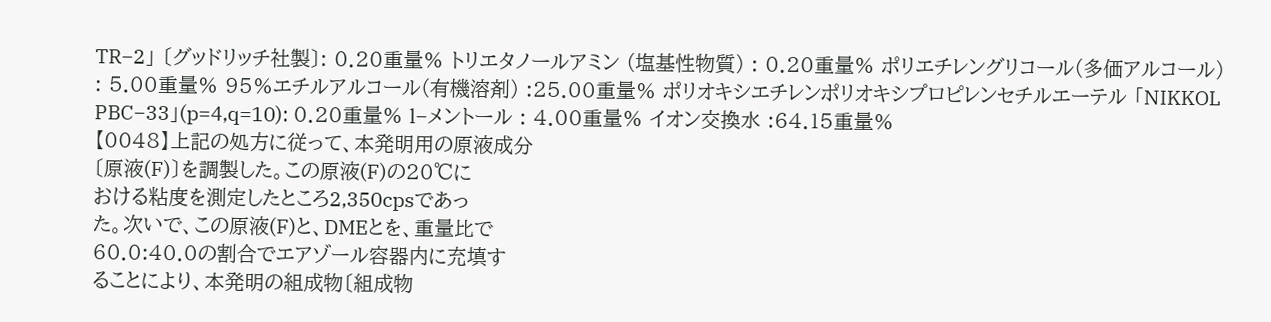TR−2」 〔グッドリッチ社製〕: 0.20重量% トリエタノールアミン (塩基性物質) : 0.20重量% ポリエチレングリコール(多価アルコール) : 5.00重量% 95%エチルアルコール(有機溶剤) :25.00重量% ポリオキシエチレンポリオキシプロピレンセチルエーテル 「NIKKOL PBC−33」(p=4,q=10): 0.20重量% l−メントール : 4.00重量% イオン交換水 :64.15重量%
【0048】上記の処方に従って、本発明用の原液成分
〔原液(F)〕を調製した。この原液(F)の20℃に
おける粘度を測定したところ2,350cpsであっ
た。次いで、この原液(F)と、DMEとを、重量比で
60.0:40.0の割合でエアゾール容器内に充填す
ることにより、本発明の組成物〔組成物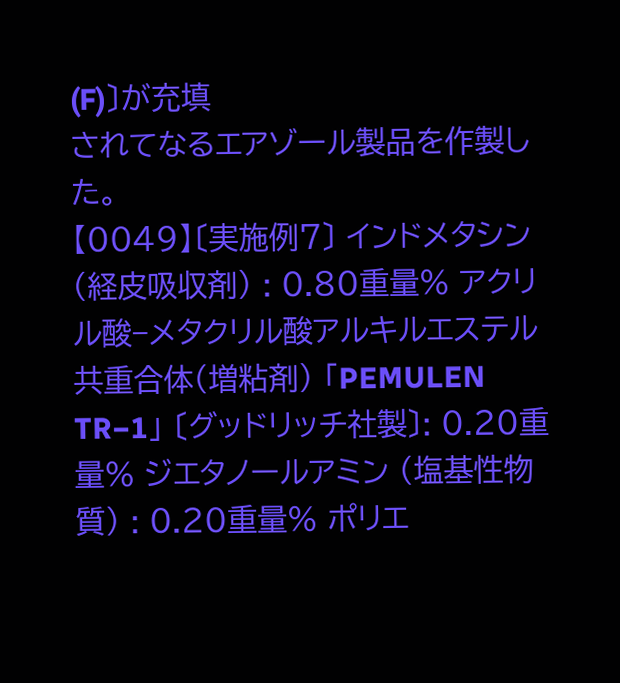(F)〕が充填
されてなるエアゾール製品を作製した。
【0049】〔実施例7〕 インドメタシン(経皮吸収剤) : 0.80重量% アクリル酸−メタクリル酸アルキルエステル共重合体(増粘剤) 「PEMULEN TR−1」 〔グッドリッチ社製〕: 0.20重量% ジエタノールアミン (塩基性物質) : 0.20重量% ポリエ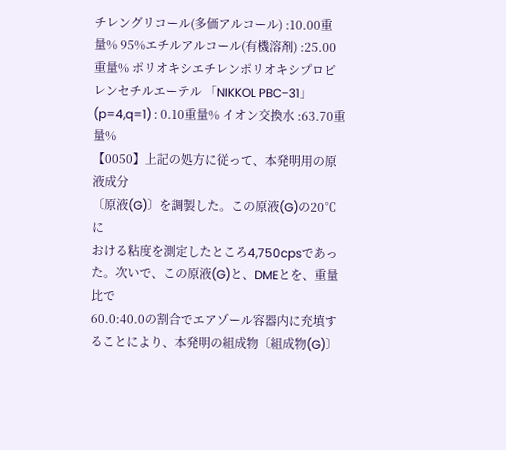チレングリコール(多価アルコール) :10.00重量% 95%エチルアルコール(有機溶剤) :25.00重量% ポリオキシエチレンポリオキシプロピレンセチルエーテル 「NIKKOL PBC−31」(p=4,q=1) : 0.10重量% イオン交換水 :63.70重量%
【0050】上記の処方に従って、本発明用の原液成分
〔原液(G)〕を調製した。この原液(G)の20℃に
おける粘度を測定したところ4,750cpsであっ
た。次いで、この原液(G)と、DMEとを、重量比で
60.0:40.0の割合でエアゾール容器内に充填す
ることにより、本発明の組成物〔組成物(G)〕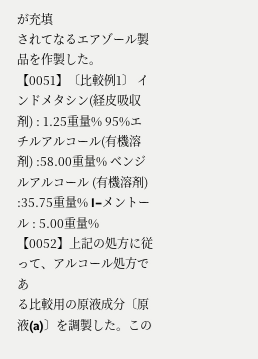が充填
されてなるエアゾール製品を作製した。
【0051】〔比較例1〕 インドメタシン(経皮吸収剤) : 1.25重量% 95%エチルアルコール(有機溶剤) :58.00重量% ベンジルアルコール (有機溶剤) :35.75重量% l−メントール : 5.00重量%
【0052】上記の処方に従って、アルコール処方であ
る比較用の原液成分〔原液(a)〕を調製した。この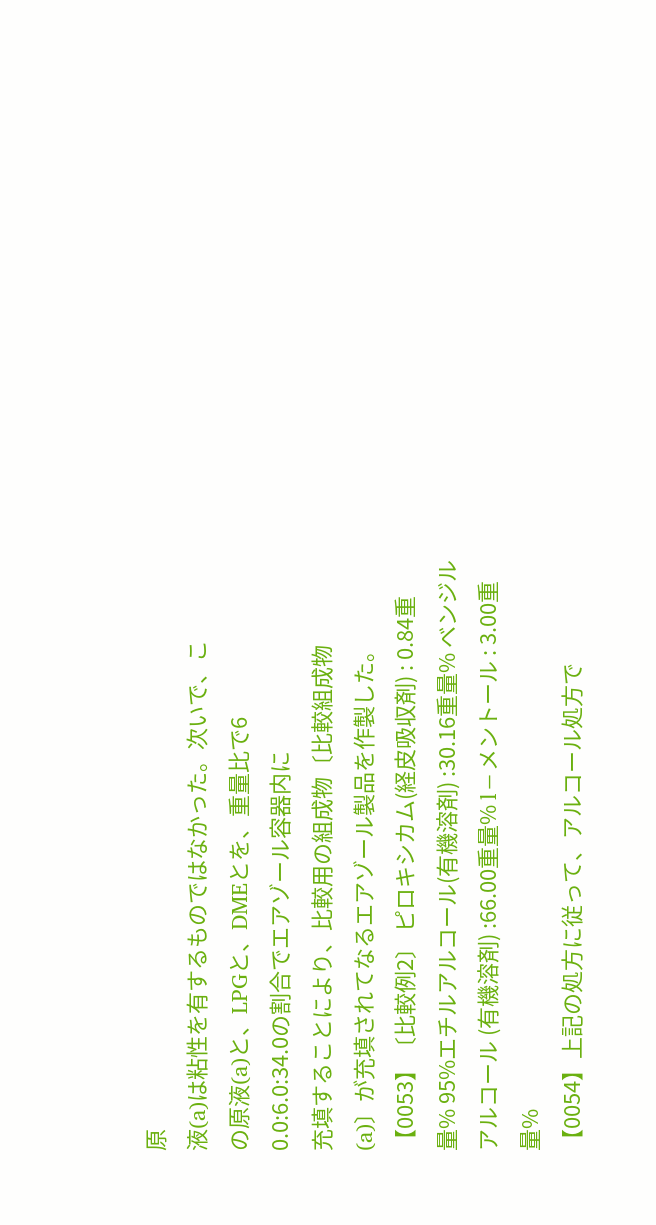原
液(a)は粘性を有するものではなかった。次いで、こ
の原液(a)と、LPGと、DMEとを、重量比で6
0.0:6.0:34.0の割合でエアゾール容器内に
充填することにより、比較用の組成物〔比較組成物
(a)〕が充填されてなるエアゾール製品を作製した。
【0053】〔比較例2〕 ピロキシカム(経皮吸収剤) : 0.84重量% 95%エチルアルコール(有機溶剤) :30.16重量% ベンジルアルコール (有機溶剤) :66.00重量% l−メントール : 3.00重量%
【0054】上記の処方に従って、アルコール処方で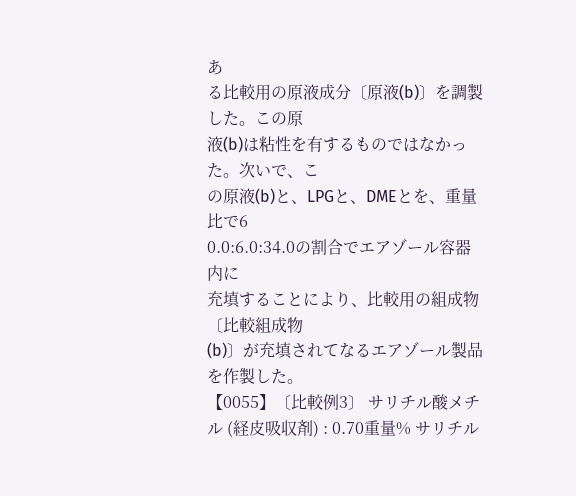あ
る比較用の原液成分〔原液(b)〕を調製した。この原
液(b)は粘性を有するものではなかった。次いで、こ
の原液(b)と、LPGと、DMEとを、重量比で6
0.0:6.0:34.0の割合でエアゾール容器内に
充填することにより、比較用の組成物〔比較組成物
(b)〕が充填されてなるエアゾール製品を作製した。
【0055】〔比較例3〕 サリチル酸メチル (経皮吸収剤) : 0.70重量% サリチル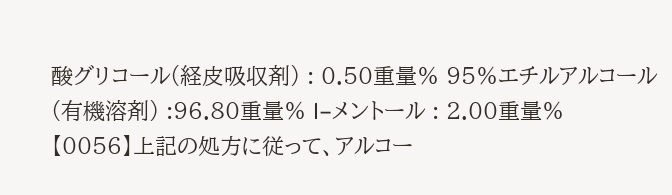酸グリコール(経皮吸収剤) : 0.50重量% 95%エチルアルコール(有機溶剤) :96.80重量% l−メントール : 2.00重量%
【0056】上記の処方に従って、アルコー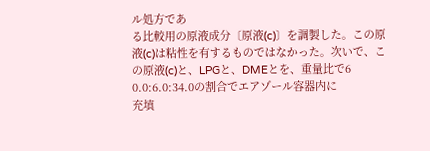ル処方であ
る比較用の原液成分〔原液(c)〕を調製した。この原
液(c)は粘性を有するものではなかった。次いで、こ
の原液(c)と、LPGと、DMEとを、重量比で6
0.0:6.0:34.0の割合でエアゾール容器内に
充填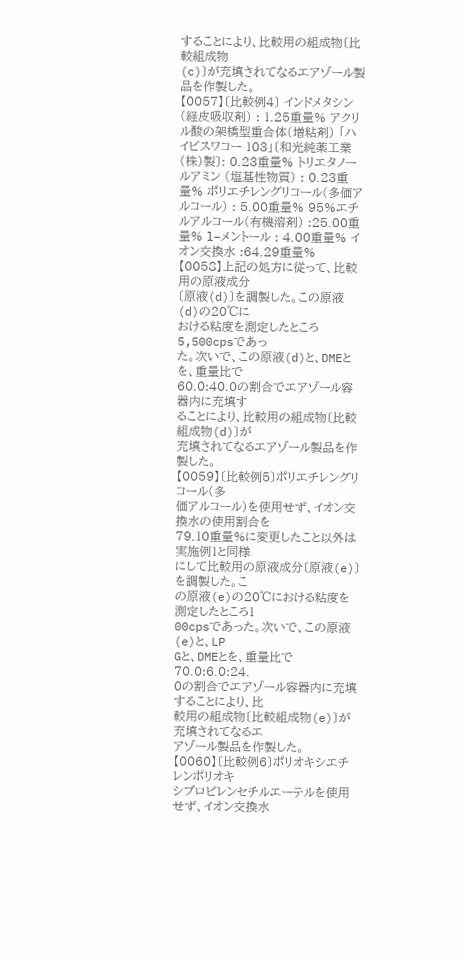することにより、比較用の組成物〔比較組成物
(c)〕が充填されてなるエアゾール製品を作製した。
【0057】〔比較例4〕 インドメタシン(経皮吸収剤) : 1.25重量% アクリル酸の架橋型重合体(増粘剤) 「ハイビスワコー 103」〔和光純薬工業(株)製〕: 0.23重量% トリエタノールアミン (塩基性物質) : 0.23重量% ポリエチレングリコール(多価アルコール) : 5.00重量% 95%エチルアルコール(有機溶剤) :25.00重量% l−メントール : 4.00重量% イオン交換水 :64.29重量%
【0058】上記の処方に従って、比較用の原液成分
〔原液(d)〕を調製した。この原液(d)の20℃に
おける粘度を測定したところ5,500cpsであっ
た。次いで、この原液(d)と、DMEとを、重量比で
60.0:40.0の割合でエアゾール容器内に充填す
ることにより、比較用の組成物〔比較組成物(d)〕が
充填されてなるエアゾール製品を作製した。
【0059】〔比較例5〕ポリエチレングリコール(多
価アルコール)を使用せず、イオン交換水の使用割合を
79.10重量%に変更したこと以外は実施例1と同様
にして比較用の原液成分〔原液(e)〕を調製した。こ
の原液(e)の20℃における粘度を測定したところ1
00cpsであった。次いで、この原液(e)と、LP
Gと、DMEとを、重量比で70.0:6.0:24.
0の割合でエアゾール容器内に充填することにより、比
較用の組成物〔比較組成物(e)〕が充填されてなるエ
アゾール製品を作製した。
【0060】〔比較例6〕ポリオキシエチレンポリオキ
シプロピレンセチルエーテルを使用せず、イオン交換水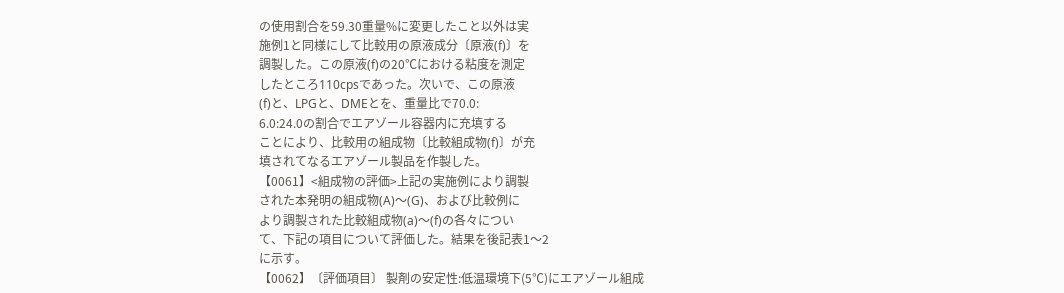の使用割合を59.30重量%に変更したこと以外は実
施例1と同様にして比較用の原液成分〔原液(f)〕を
調製した。この原液(f)の20℃における粘度を測定
したところ110cpsであった。次いで、この原液
(f)と、LPGと、DMEとを、重量比で70.0:
6.0:24.0の割合でエアゾール容器内に充填する
ことにより、比較用の組成物〔比較組成物(f)〕が充
填されてなるエアゾール製品を作製した。
【0061】<組成物の評価>上記の実施例により調製
された本発明の組成物(A)〜(G)、および比較例に
より調製された比較組成物(a)〜(f)の各々につい
て、下記の項目について評価した。結果を後記表1〜2
に示す。
【0062】〔評価項目〕 製剤の安定性:低温環境下(5℃)にエアゾール組成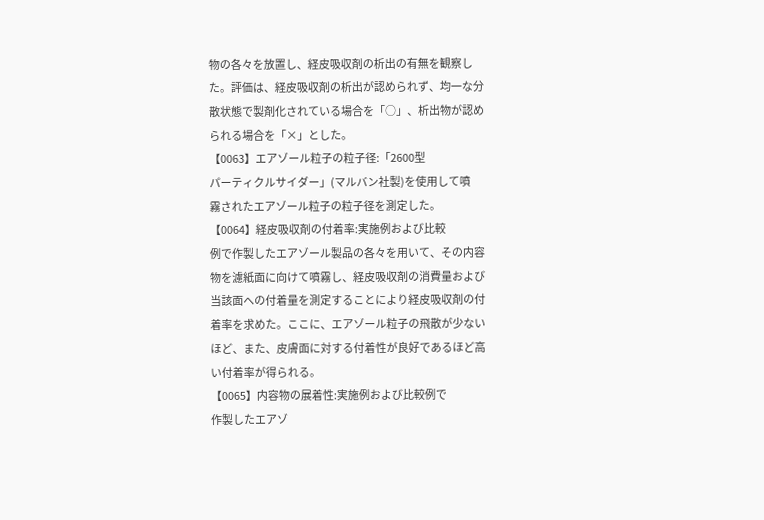物の各々を放置し、経皮吸収剤の析出の有無を観察し
た。評価は、経皮吸収剤の析出が認められず、均一な分
散状態で製剤化されている場合を「○」、析出物が認め
られる場合を「×」とした。
【0063】エアゾール粒子の粒子径:「2600型
パーティクルサイダー」(マルバン社製)を使用して噴
霧されたエアゾール粒子の粒子径を測定した。
【0064】経皮吸収剤の付着率:実施例および比較
例で作製したエアゾール製品の各々を用いて、その内容
物を濾紙面に向けて噴霧し、経皮吸収剤の消費量および
当該面への付着量を測定することにより経皮吸収剤の付
着率を求めた。ここに、エアゾール粒子の飛散が少ない
ほど、また、皮膚面に対する付着性が良好であるほど高
い付着率が得られる。
【0065】内容物の展着性:実施例および比較例で
作製したエアゾ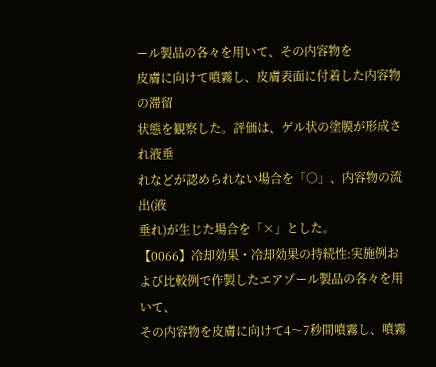ール製品の各々を用いて、その内容物を
皮膚に向けて噴霧し、皮膚表面に付着した内容物の滞留
状態を観察した。評価は、ゲル状の塗膜が形成され液垂
れなどが認められない場合を「○」、内容物の流出(液
垂れ)が生じた場合を「×」とした。
【0066】冷却効果・冷却効果の持続性:実施例お
よび比較例で作製したエアゾール製品の各々を用いて、
その内容物を皮膚に向けて4〜7秒間噴霧し、噴霧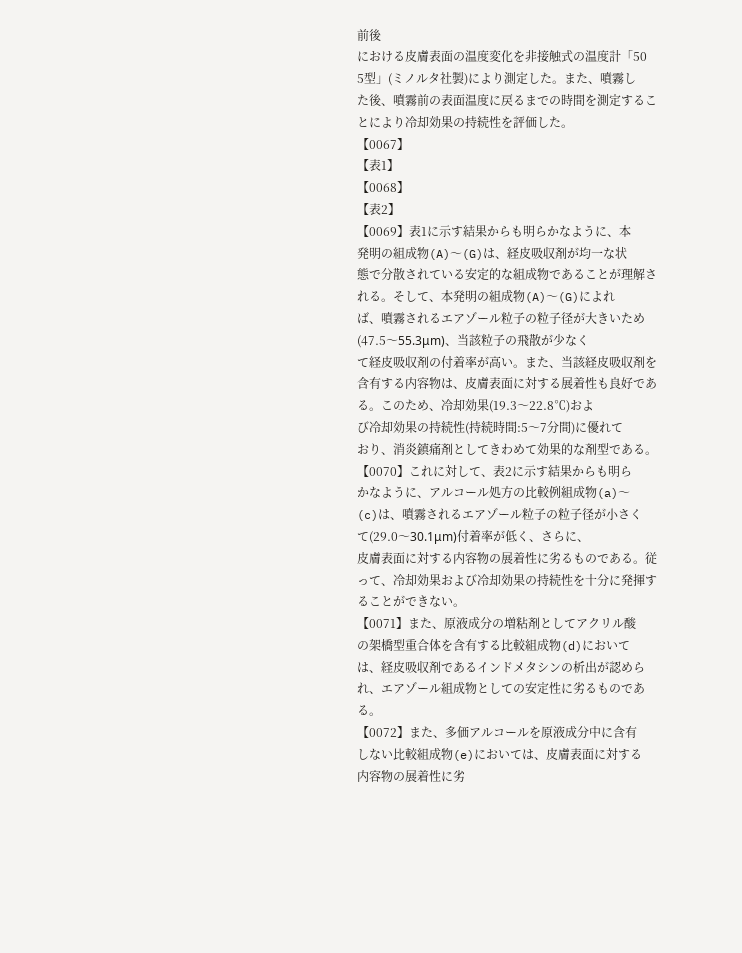前後
における皮膚表面の温度変化を非接触式の温度計「50
5型」(ミノルタ社製)により測定した。また、噴霧し
た後、噴霧前の表面温度に戻るまでの時間を測定するこ
とにより冷却効果の持続性を評価した。
【0067】
【表1】
【0068】
【表2】
【0069】表1に示す結果からも明らかなように、本
発明の組成物(A)〜(G)は、経皮吸収剤が均一な状
態で分散されている安定的な組成物であることが理解さ
れる。そして、本発明の組成物(A)〜(G)によれ
ば、噴霧されるエアゾール粒子の粒子径が大きいため
(47.5〜55.3μm)、当該粒子の飛散が少なく
て経皮吸収剤の付着率が高い。また、当該経皮吸収剤を
含有する内容物は、皮膚表面に対する展着性も良好であ
る。このため、冷却効果(19.3〜22.8℃)およ
び冷却効果の持続性(持続時間:5〜7分間)に優れて
おり、消炎鎮痛剤としてきわめて効果的な剤型である。
【0070】これに対して、表2に示す結果からも明ら
かなように、アルコール処方の比較例組成物(a)〜
(c)は、噴霧されるエアゾール粒子の粒子径が小さく
て(29.0〜30.1μm)付着率が低く、さらに、
皮膚表面に対する内容物の展着性に劣るものである。従
って、冷却効果および冷却効果の持続性を十分に発揮す
ることができない。
【0071】また、原液成分の増粘剤としてアクリル酸
の架橋型重合体を含有する比較組成物(d)において
は、経皮吸収剤であるインドメタシンの析出が認めら
れ、エアゾール組成物としての安定性に劣るものであ
る。
【0072】また、多価アルコールを原液成分中に含有
しない比較組成物(e)においては、皮膚表面に対する
内容物の展着性に劣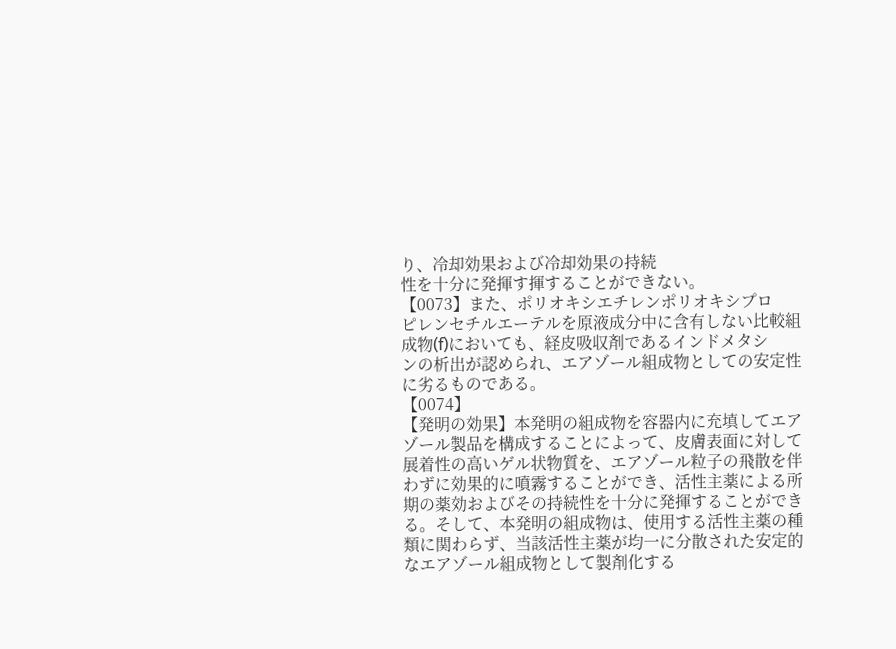り、冷却効果および冷却効果の持続
性を十分に発揮す揮することができない。
【0073】また、ポリオキシエチレンポリオキシプロ
ピレンセチルエーテルを原液成分中に含有しない比較組
成物(f)においても、経皮吸収剤であるインドメタシ
ンの析出が認められ、エアゾール組成物としての安定性
に劣るものである。
【0074】
【発明の効果】本発明の組成物を容器内に充填してエア
ゾール製品を構成することによって、皮膚表面に対して
展着性の高いゲル状物質を、エアゾール粒子の飛散を伴
わずに効果的に噴霧することができ、活性主薬による所
期の薬効およびその持続性を十分に発揮することができ
る。そして、本発明の組成物は、使用する活性主薬の種
類に関わらず、当該活性主薬が均一に分散された安定的
なエアゾール組成物として製剤化する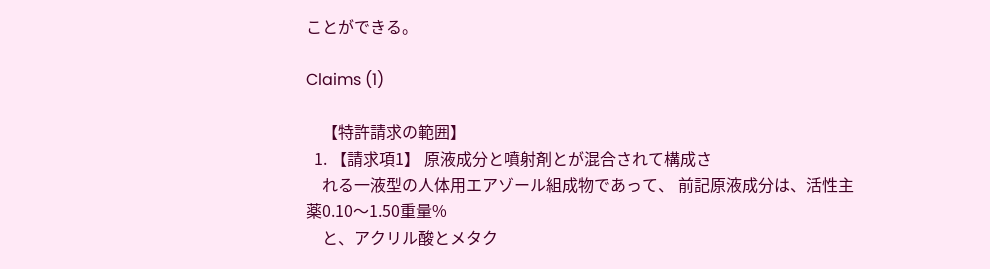ことができる。

Claims (1)

    【特許請求の範囲】
  1. 【請求項1】 原液成分と噴射剤とが混合されて構成さ
    れる一液型の人体用エアゾール組成物であって、 前記原液成分は、活性主薬0.10〜1.50重量%
    と、アクリル酸とメタク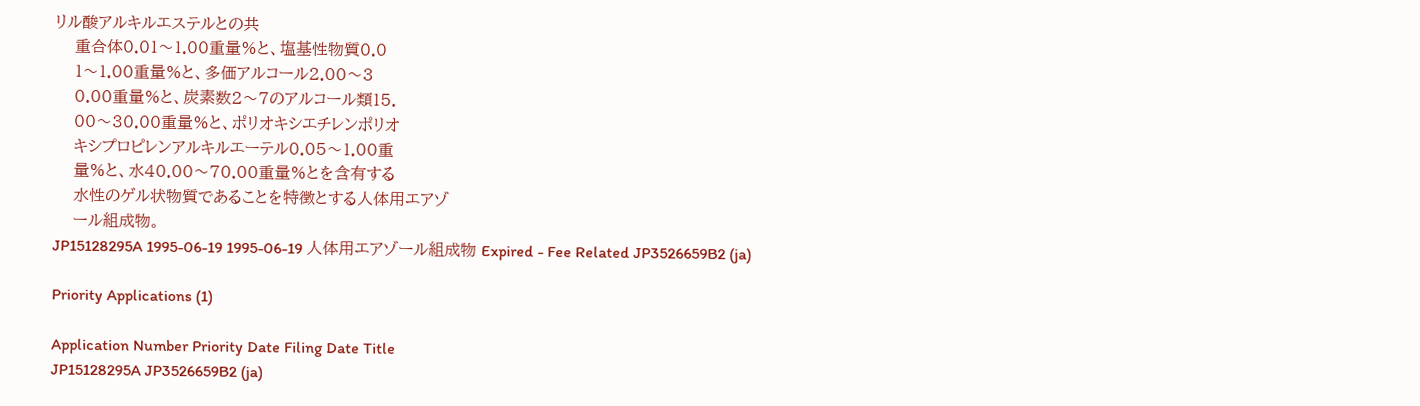リル酸アルキルエステルとの共
    重合体0.01〜1.00重量%と、塩基性物質0.0
    1〜1.00重量%と、多価アルコール2.00〜3
    0.00重量%と、炭素数2〜7のアルコール類15.
    00〜30.00重量%と、ポリオキシエチレンポリオ
    キシプロピレンアルキルエーテル0.05〜1.00重
    量%と、水40.00〜70.00重量%とを含有する
    水性のゲル状物質であることを特徴とする人体用エアゾ
    ール組成物。
JP15128295A 1995-06-19 1995-06-19 人体用エアゾール組成物 Expired - Fee Related JP3526659B2 (ja)

Priority Applications (1)

Application Number Priority Date Filing Date Title
JP15128295A JP3526659B2 (ja)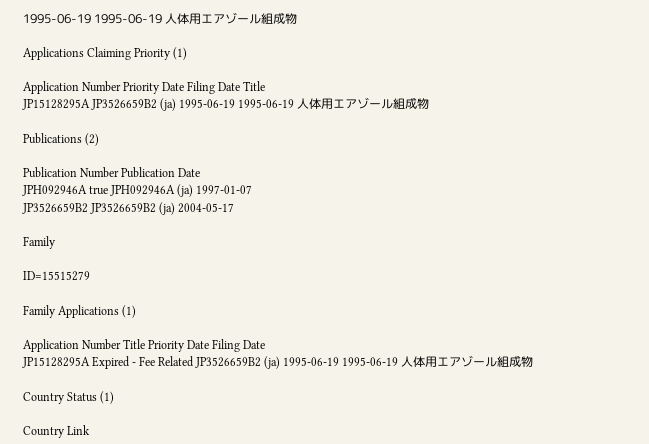1995-06-19 1995-06-19 人体用エアゾール組成物

Applications Claiming Priority (1)

Application Number Priority Date Filing Date Title
JP15128295A JP3526659B2 (ja) 1995-06-19 1995-06-19 人体用エアゾール組成物

Publications (2)

Publication Number Publication Date
JPH092946A true JPH092946A (ja) 1997-01-07
JP3526659B2 JP3526659B2 (ja) 2004-05-17

Family

ID=15515279

Family Applications (1)

Application Number Title Priority Date Filing Date
JP15128295A Expired - Fee Related JP3526659B2 (ja) 1995-06-19 1995-06-19 人体用エアゾール組成物

Country Status (1)

Country Link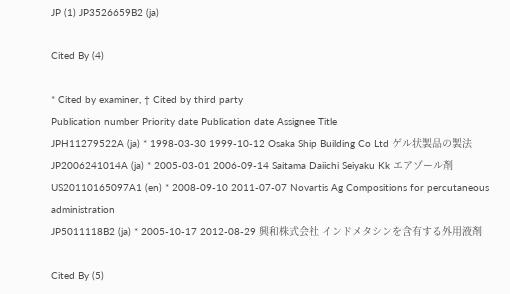JP (1) JP3526659B2 (ja)

Cited By (4)

* Cited by examiner, † Cited by third party
Publication number Priority date Publication date Assignee Title
JPH11279522A (ja) * 1998-03-30 1999-10-12 Osaka Ship Building Co Ltd ゲル状製品の製法
JP2006241014A (ja) * 2005-03-01 2006-09-14 Saitama Daiichi Seiyaku Kk エアゾール剤
US20110165097A1 (en) * 2008-09-10 2011-07-07 Novartis Ag Compositions for percutaneous administration
JP5011118B2 (ja) * 2005-10-17 2012-08-29 興和株式会社 インドメタシンを含有する外用液剤

Cited By (5)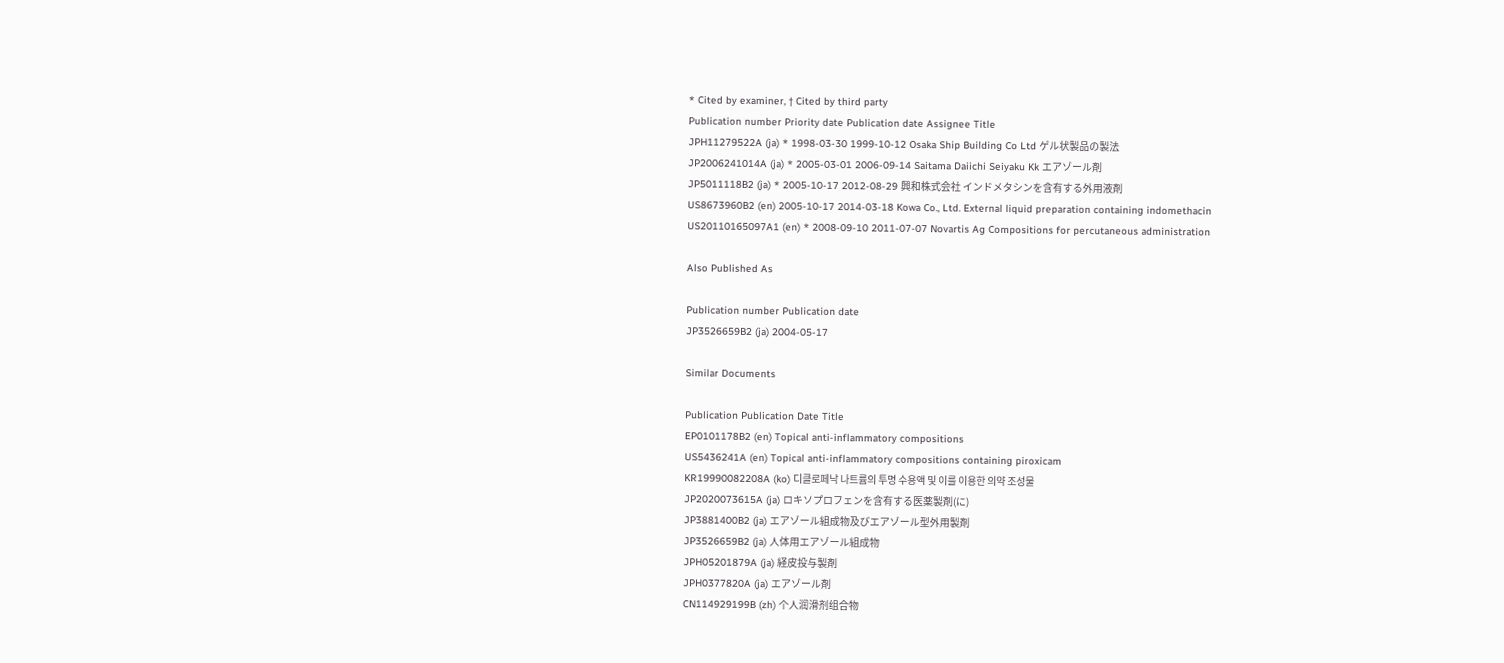* Cited by examiner, † Cited by third party
Publication number Priority date Publication date Assignee Title
JPH11279522A (ja) * 1998-03-30 1999-10-12 Osaka Ship Building Co Ltd ゲル状製品の製法
JP2006241014A (ja) * 2005-03-01 2006-09-14 Saitama Daiichi Seiyaku Kk エアゾール剤
JP5011118B2 (ja) * 2005-10-17 2012-08-29 興和株式会社 インドメタシンを含有する外用液剤
US8673960B2 (en) 2005-10-17 2014-03-18 Kowa Co., Ltd. External liquid preparation containing indomethacin
US20110165097A1 (en) * 2008-09-10 2011-07-07 Novartis Ag Compositions for percutaneous administration

Also Published As

Publication number Publication date
JP3526659B2 (ja) 2004-05-17

Similar Documents

Publication Publication Date Title
EP0101178B2 (en) Topical anti-inflammatory compositions
US5436241A (en) Topical anti-inflammatory compositions containing piroxicam
KR19990082208A (ko) 디클로페낙 나트륨의 투명 수용액 및 이를 이용한 의약 조성물
JP2020073615A (ja) ロキソプロフェンを含有する医薬製剤(に)
JP3881400B2 (ja) エアゾール組成物及びエアゾール型外用製剤
JP3526659B2 (ja) 人体用エアゾール組成物
JPH05201879A (ja) 経皮投与製剤
JPH0377820A (ja) エアゾール剤
CN114929199B (zh) 个人润滑剂组合物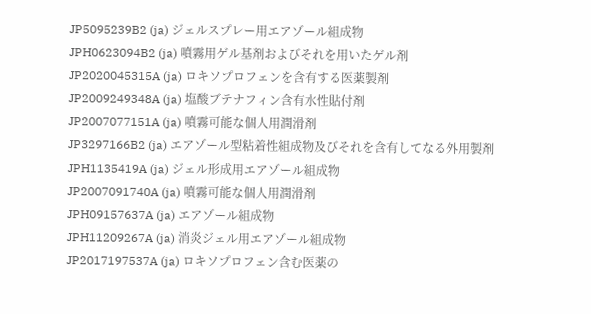JP5095239B2 (ja) ジェルスプレー用エアゾール組成物
JPH0623094B2 (ja) 噴霧用ゲル基剤およびそれを用いたゲル剤
JP2020045315A (ja) ロキソプロフェンを含有する医薬製剤
JP2009249348A (ja) 塩酸ブテナフィン含有水性貼付剤
JP2007077151A (ja) 噴霧可能な個人用潤滑剤
JP3297166B2 (ja) エアゾール型粘着性組成物及びそれを含有してなる外用製剤
JPH1135419A (ja) ジェル形成用エアゾール組成物
JP2007091740A (ja) 噴霧可能な個人用潤滑剤
JPH09157637A (ja) エアゾール組成物
JPH11209267A (ja) 消炎ジェル用エアゾール組成物
JP2017197537A (ja) ロキソプロフェン含む医薬の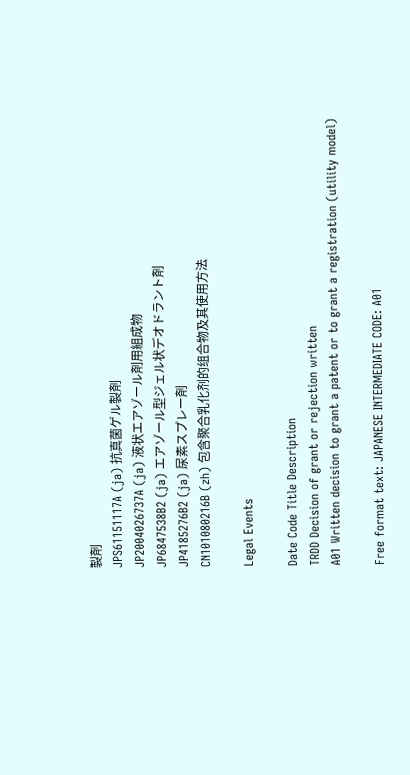製剤
JPS61151117A (ja) 抗真菌ゲル製剤
JP2004026737A (ja) 液状エアゾール剤用組成物
JP6847538B2 (ja) エアゾール型ジェル状デオドラント剤
JP4185276B2 (ja) 尿素スプレー剤
CN101080216B (zh) 包含聚合乳化剂的组合物及其使用方法

Legal Events

Date Code Title Description
TRDD Decision of grant or rejection written
A01 Written decision to grant a patent or to grant a registration (utility model)

Free format text: JAPANESE INTERMEDIATE CODE: A01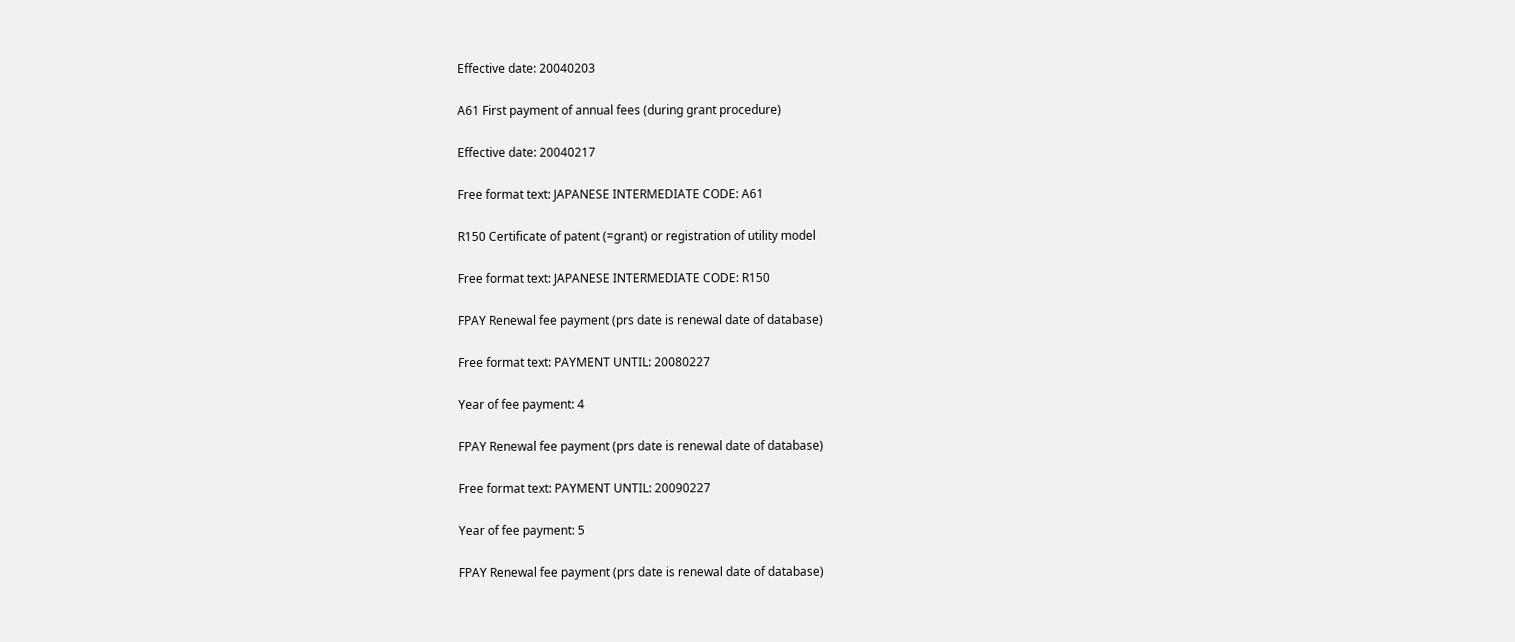Effective date: 20040203

A61 First payment of annual fees (during grant procedure)

Effective date: 20040217

Free format text: JAPANESE INTERMEDIATE CODE: A61

R150 Certificate of patent (=grant) or registration of utility model

Free format text: JAPANESE INTERMEDIATE CODE: R150

FPAY Renewal fee payment (prs date is renewal date of database)

Free format text: PAYMENT UNTIL: 20080227

Year of fee payment: 4

FPAY Renewal fee payment (prs date is renewal date of database)

Free format text: PAYMENT UNTIL: 20090227

Year of fee payment: 5

FPAY Renewal fee payment (prs date is renewal date of database)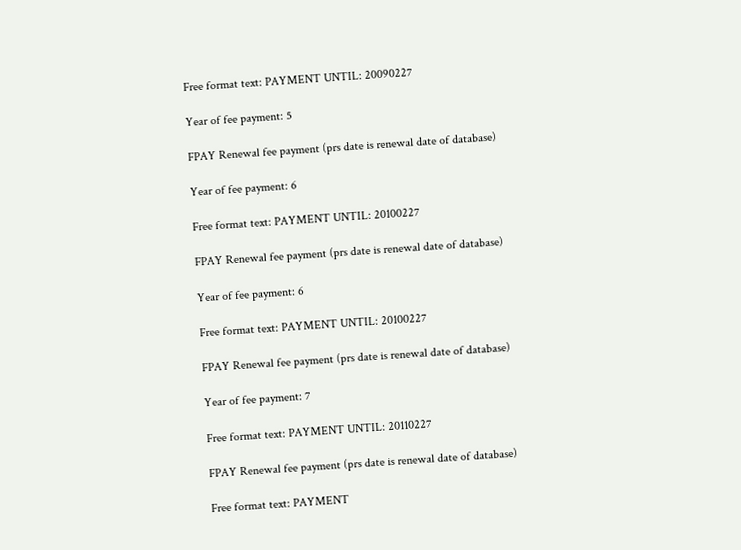Free format text: PAYMENT UNTIL: 20090227

Year of fee payment: 5

FPAY Renewal fee payment (prs date is renewal date of database)

Year of fee payment: 6

Free format text: PAYMENT UNTIL: 20100227

FPAY Renewal fee payment (prs date is renewal date of database)

Year of fee payment: 6

Free format text: PAYMENT UNTIL: 20100227

FPAY Renewal fee payment (prs date is renewal date of database)

Year of fee payment: 7

Free format text: PAYMENT UNTIL: 20110227

FPAY Renewal fee payment (prs date is renewal date of database)

Free format text: PAYMENT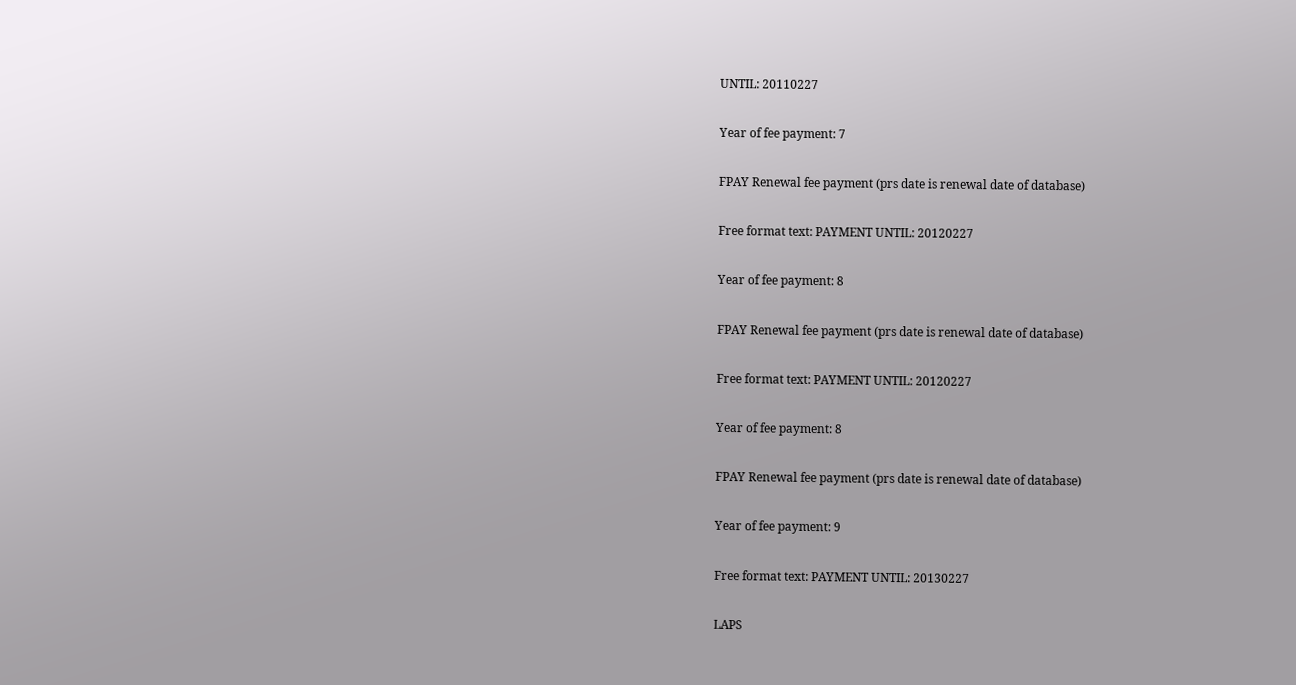UNTIL: 20110227

Year of fee payment: 7

FPAY Renewal fee payment (prs date is renewal date of database)

Free format text: PAYMENT UNTIL: 20120227

Year of fee payment: 8

FPAY Renewal fee payment (prs date is renewal date of database)

Free format text: PAYMENT UNTIL: 20120227

Year of fee payment: 8

FPAY Renewal fee payment (prs date is renewal date of database)

Year of fee payment: 9

Free format text: PAYMENT UNTIL: 20130227

LAPS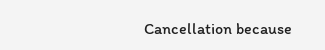Cancellation because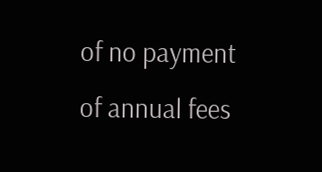of no payment of annual fees